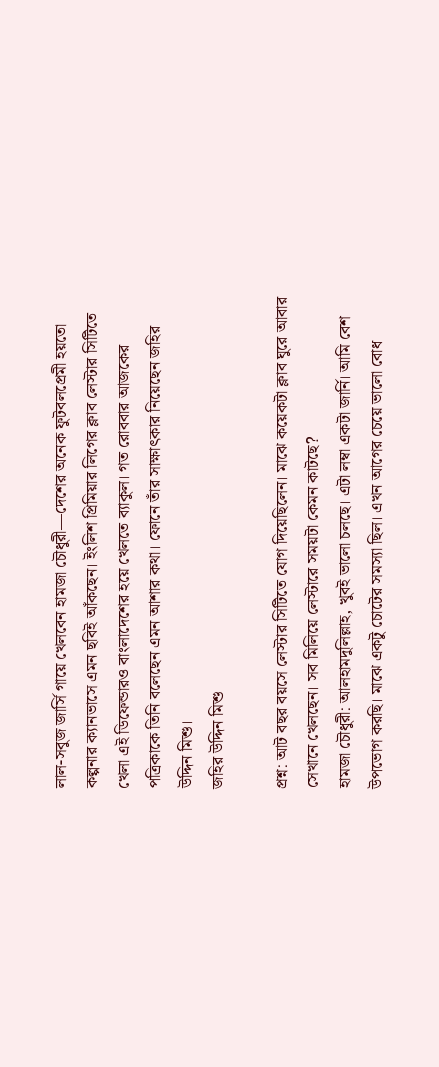লাল-সবুজ জার্সি গায়ে খেলবেন হামজা চৌধুরী—দেশের অনেক ফুটবলপ্রেমী হয়তো কল্পনার ক্যানভাসে এমন ছবিই আঁকছেন। ইংলিশ প্রিমিয়ার লিগের ক্লাব লেস্টার সিটিতে খেলা এই ডিফেন্ডারও বাংলাদেশের হয়ে খেলতে ব্যাকুল। গত রোববার আজকের পত্রিকাকে তিনি বলেছেন এমন আশার কথা। ফোনে তাঁর সাক্ষাৎকার নিয়েছেন জহির উদ্দিন মিশু।
জহির উদ্দিন মিশু

প্রশ্ন: আট বছর বয়সে লেস্টার সিটিতে যোগ দিয়েছিলেন। মাঝে কয়েকটা ক্লাব ঘুরে আবার সেখানে খেলছেন। সব মিলিয়ে লেস্টারে সময়টা কেমন কাটছে?
হামজা চৌধুরী: আলহামদুলিল্লাহ, খুবই ভালো চলছে। এটা লম্বা একটা জার্নি। আমি বেশ উপভোগ করছি। মাঝে একটু চোটের সমস্যা ছিল। এখন আগের চেয়ে ভালো বোধ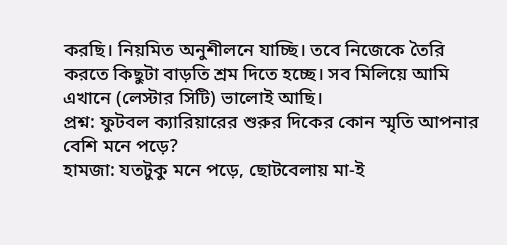করছি। নিয়মিত অনুশীলনে যাচ্ছি। তবে নিজেকে তৈরি করতে কিছুটা বাড়তি শ্রম দিতে হচ্ছে। সব মিলিয়ে আমি এখানে (লেস্টার সিটি) ভালোই আছি।
প্রশ্ন: ফুটবল ক্যারিয়ারের শুরুর দিকের কোন স্মৃতি আপনার বেশি মনে পড়ে?
হামজা: যতটুকু মনে পড়ে, ছোটবেলায় মা-ই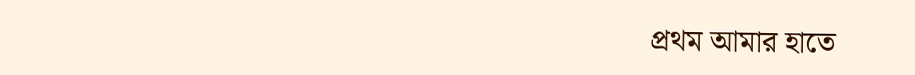প্রথম আমার হাতে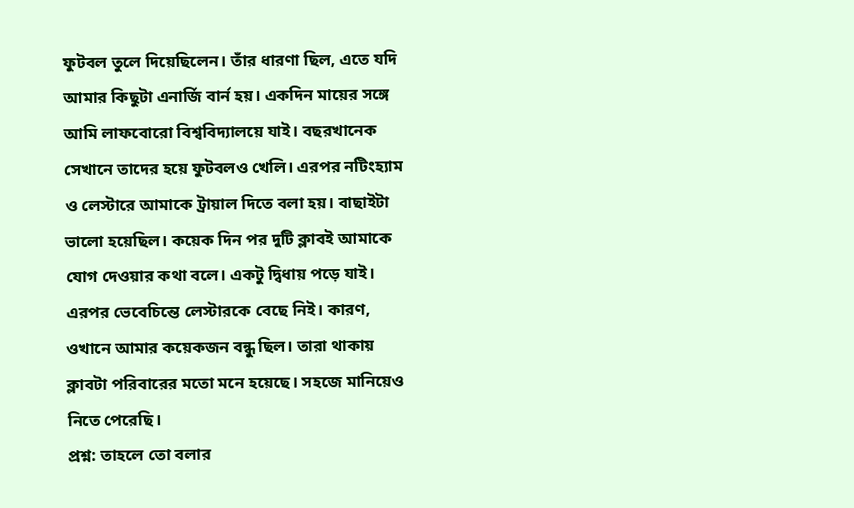ফুটবল তুলে দিয়েছিলেন। তাঁর ধারণা ছিল, এতে যদি আমার কিছুটা এনার্জি বার্ন হয়। একদিন মায়ের সঙ্গে আমি লাফবোরো বিশ্ববিদ্যালয়ে যাই। বছরখানেক সেখানে তাদের হয়ে ফুটবলও খেলি। এরপর নটিংহ্যাম ও লেস্টারে আমাকে ট্রায়াল দিতে বলা হয়। বাছাইটা ভালো হয়েছিল। কয়েক দিন পর দুটি ক্লাবই আমাকে যোগ দেওয়ার কথা বলে। একটু দ্বিধায় পড়ে যাই। এরপর ভেবেচিন্তে লেস্টারকে বেছে নিই। কারণ, ওখানে আমার কয়েকজন বন্ধু ছিল। তারা থাকায় ক্লাবটা পরিবারের মতো মনে হয়েছে। সহজে মানিয়েও নিতে পেরেছি।
প্রশ্ন: তাহলে তো বলার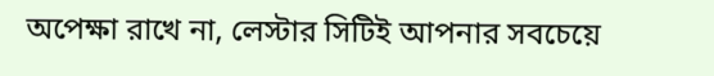অপেক্ষা রাখে না, লেস্টার সিটিই আপনার সবচেয়ে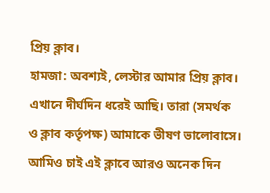প্রিয় ক্লাব।
হামজা: অবশ্যই, লেস্টার আমার প্রিয় ক্লাব। এখানে দীর্ঘদিন ধরেই আছি। তারা (সমর্থক ও ক্লাব কর্তৃপক্ষ) আমাকে ভীষণ ভালোবাসে। আমিও চাই এই ক্লাবে আরও অনেক দিন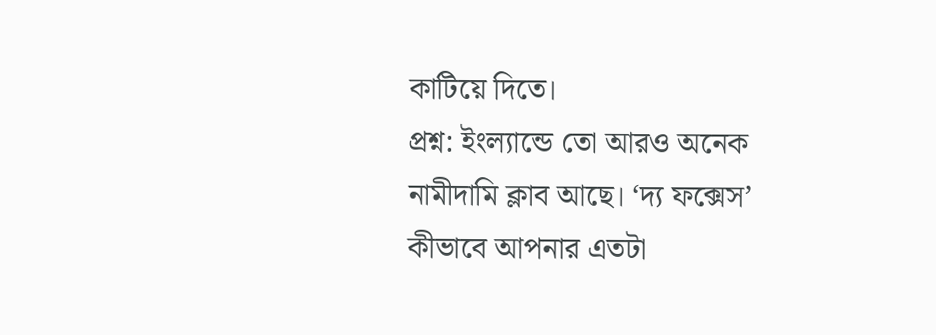কাটিয়ে দিতে।
প্রশ্ন: ইংল্যান্ডে তো আরও অনেক নামীদামি ক্লাব আছে। ‘দ্য ফক্সেস’ কীভাবে আপনার এতটা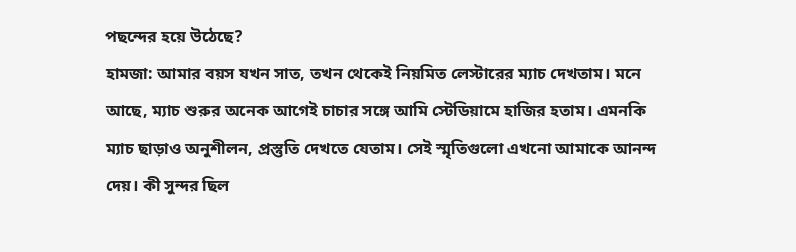পছন্দের হয়ে উঠেছে?
হামজা: আমার বয়স যখন সাত, তখন থেকেই নিয়মিত লেস্টারের ম্যাচ দেখতাম। মনে আছে, ম্যাচ শুরুর অনেক আগেই চাচার সঙ্গে আমি স্টেডিয়ামে হাজির হতাম। এমনকি ম্যাচ ছাড়াও অনুশীলন, প্রস্তুতি দেখতে যেতাম। সেই স্মৃতিগুলো এখনো আমাকে আনন্দ দেয়। কী সুন্দর ছিল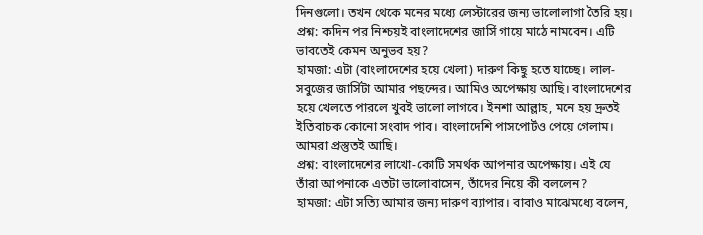দিনগুলো। তখন থেকে মনের মধ্যে লেস্টারের জন্য ভালোলাগা তৈরি হয়।
প্রশ্ন: কদিন পর নিশ্চয়ই বাংলাদেশের জার্সি গায়ে মাঠে নামবেন। এটি ভাবতেই কেমন অনুভব হয়?
হামজা: এটা (বাংলাদেশের হয়ে খেলা) দারুণ কিছু হতে যাচ্ছে। লাল-সবুজের জার্সিটা আমার পছন্দের। আমিও অপেক্ষায় আছি। বাংলাদেশের হয়ে খেলতে পারলে খুবই ভালো লাগবে। ইনশা আল্লাহ, মনে হয় দ্রুতই ইতিবাচক কোনো সংবাদ পাব। বাংলাদেশি পাসপোর্টও পেয়ে গেলাম। আমরা প্রস্তুতই আছি।
প্রশ্ন: বাংলাদেশের লাখো-কোটি সমর্থক আপনার অপেক্ষায়। এই যে তাঁরা আপনাকে এতটা ভালোবাসেন, তাঁদের নিয়ে কী বললেন?
হামজা: এটা সত্যি আমার জন্য দারুণ ব্যাপার। বাবাও মাঝেমধ্যে বলেন,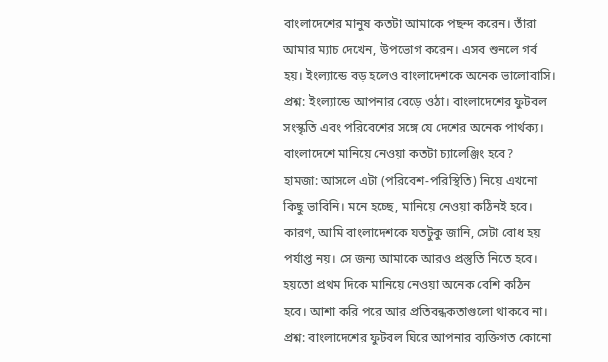বাংলাদেশের মানুষ কতটা আমাকে পছন্দ করেন। তাঁরা আমার ম্যাচ দেখেন, উপভোগ করেন। এসব শুনলে গর্ব হয়। ইংল্যান্ডে বড় হলেও বাংলাদেশকে অনেক ভালোবাসি।
প্রশ্ন: ইংল্যান্ডে আপনার বেড়ে ওঠা। বাংলাদেশের ফুটবল সংস্কৃতি এবং পরিবেশের সঙ্গে যে দেশের অনেক পার্থক্য। বাংলাদেশে মানিয়ে নেওয়া কতটা চ্যালেঞ্জিং হবে?
হামজা: আসলে এটা (পরিবেশ-পরিস্থিতি) নিয়ে এখনো কিছু ভাবিনি। মনে হচ্ছে, মানিয়ে নেওয়া কঠিনই হবে। কারণ, আমি বাংলাদেশকে যতটুকু জানি, সেটা বোধ হয় পর্যাপ্ত নয়। সে জন্য আমাকে আরও প্রস্তুতি নিতে হবে। হয়তো প্রথম দিকে মানিয়ে নেওয়া অনেক বেশি কঠিন হবে। আশা করি পরে আর প্রতিবন্ধকতাগুলো থাকবে না।
প্রশ্ন: বাংলাদেশের ফুটবল ঘিরে আপনার ব্যক্তিগত কোনো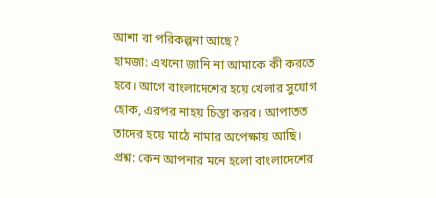আশা বা পরিকল্পনা আছে?
হামজা: এখনো জানি না আমাকে কী করতে হবে। আগে বাংলাদেশের হয়ে খেলার সুযোগ হোক, এরপর নাহয় চিন্তা করব। আপাতত তাদের হয়ে মাঠে নামার অপেক্ষায় আছি।
প্রশ্ন: কেন আপনার মনে হলো বাংলাদেশের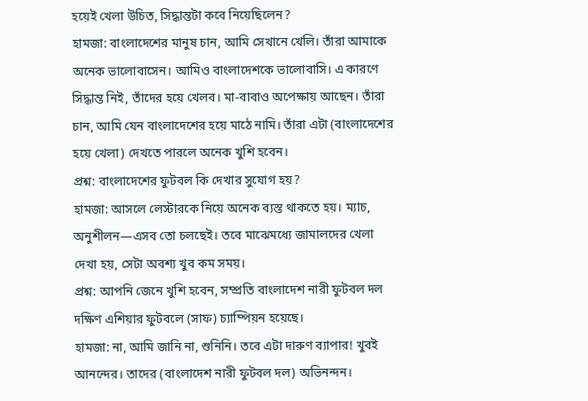হয়েই খেলা উচিত, সিদ্ধান্তটা কবে নিয়েছিলেন?
হামজা: বাংলাদেশের মানুষ চান, আমি সেখানে খেলি। তাঁরা আমাকে অনেক ভালোবাসেন। আমিও বাংলাদেশকে ভালোবাসি। এ কারণে সিদ্ধান্ত নিই, তাঁদের হয়ে খেলব। মা-বাবাও অপেক্ষায় আছেন। তাঁরা চান, আমি যেন বাংলাদেশের হয়ে মাঠে নামি। তাঁরা এটা (বাংলাদেশের হয়ে খেলা) দেখতে পারলে অনেক খুশি হবেন।
প্রশ্ন: বাংলাদেশের ফুটবল কি দেখার সুযোগ হয়?
হামজা: আসলে লেস্টারকে নিয়ে অনেক ব্যস্ত থাকতে হয়। ম্যাচ, অনুশীলন—এসব তো চলছেই। তবে মাঝেমধ্যে জামালদের খেলা দেখা হয়, সেটা অবশ্য খুব কম সময়।
প্রশ্ন: আপনি জেনে খুশি হবেন, সম্প্রতি বাংলাদেশ নারী ফুটবল দল দক্ষিণ এশিয়ার ফুটবলে (সাফ) চ্যাম্পিয়ন হয়েছে।
হামজা: না, আমি জানি না, শুনিনি। তবে এটা দারুণ ব্যাপার! খুবই আনন্দের। তাদের (বাংলাদেশ নারী ফুটবল দল) অভিনন্দন।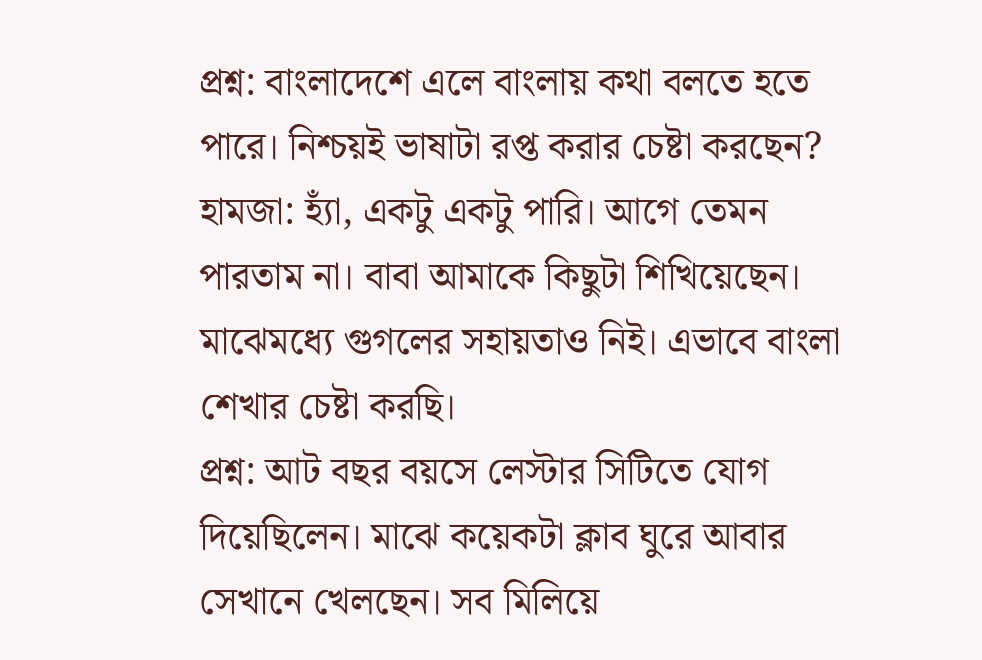প্রশ্ন: বাংলাদেশে এলে বাংলায় কথা বলতে হতে পারে। নিশ্চয়ই ভাষাটা রপ্ত করার চেষ্টা করছেন?
হামজা: হ্যাঁ, একটু একটু পারি। আগে তেমন পারতাম না। বাবা আমাকে কিছুটা শিখিয়েছেন। মাঝেমধ্যে গুগলের সহায়তাও নিই। এভাবে বাংলা শেখার চেষ্টা করছি।
প্রশ্ন: আট বছর বয়সে লেস্টার সিটিতে যোগ দিয়েছিলেন। মাঝে কয়েকটা ক্লাব ঘুরে আবার সেখানে খেলছেন। সব মিলিয়ে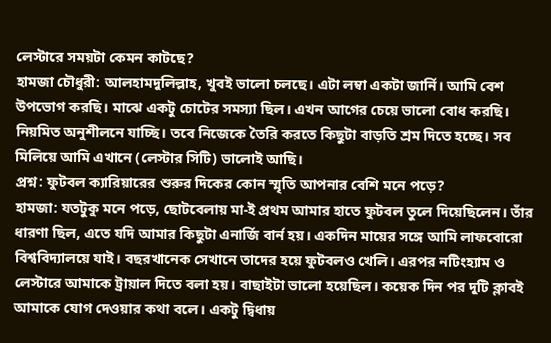লেস্টারে সময়টা কেমন কাটছে?
হামজা চৌধুরী: আলহামদুলিল্লাহ, খুবই ভালো চলছে। এটা লম্বা একটা জার্নি। আমি বেশ উপভোগ করছি। মাঝে একটু চোটের সমস্যা ছিল। এখন আগের চেয়ে ভালো বোধ করছি। নিয়মিত অনুশীলনে যাচ্ছি। তবে নিজেকে তৈরি করতে কিছুটা বাড়তি শ্রম দিতে হচ্ছে। সব মিলিয়ে আমি এখানে (লেস্টার সিটি) ভালোই আছি।
প্রশ্ন: ফুটবল ক্যারিয়ারের শুরুর দিকের কোন স্মৃতি আপনার বেশি মনে পড়ে?
হামজা: যতটুকু মনে পড়ে, ছোটবেলায় মা-ই প্রথম আমার হাতে ফুটবল তুলে দিয়েছিলেন। তাঁর ধারণা ছিল, এতে যদি আমার কিছুটা এনার্জি বার্ন হয়। একদিন মায়ের সঙ্গে আমি লাফবোরো বিশ্ববিদ্যালয়ে যাই। বছরখানেক সেখানে তাদের হয়ে ফুটবলও খেলি। এরপর নটিংহ্যাম ও লেস্টারে আমাকে ট্রায়াল দিতে বলা হয়। বাছাইটা ভালো হয়েছিল। কয়েক দিন পর দুটি ক্লাবই আমাকে যোগ দেওয়ার কথা বলে। একটু দ্বিধায়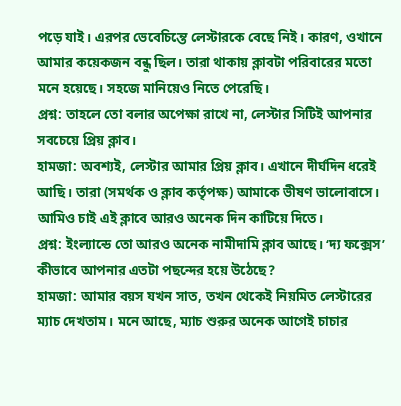পড়ে যাই। এরপর ভেবেচিন্তে লেস্টারকে বেছে নিই। কারণ, ওখানে আমার কয়েকজন বন্ধু ছিল। তারা থাকায় ক্লাবটা পরিবারের মতো মনে হয়েছে। সহজে মানিয়েও নিতে পেরেছি।
প্রশ্ন: তাহলে তো বলার অপেক্ষা রাখে না, লেস্টার সিটিই আপনার সবচেয়ে প্রিয় ক্লাব।
হামজা: অবশ্যই, লেস্টার আমার প্রিয় ক্লাব। এখানে দীর্ঘদিন ধরেই আছি। তারা (সমর্থক ও ক্লাব কর্তৃপক্ষ) আমাকে ভীষণ ভালোবাসে। আমিও চাই এই ক্লাবে আরও অনেক দিন কাটিয়ে দিতে।
প্রশ্ন: ইংল্যান্ডে তো আরও অনেক নামীদামি ক্লাব আছে। ‘দ্য ফক্সেস’ কীভাবে আপনার এতটা পছন্দের হয়ে উঠেছে?
হামজা: আমার বয়স যখন সাত, তখন থেকেই নিয়মিত লেস্টারের ম্যাচ দেখতাম। মনে আছে, ম্যাচ শুরুর অনেক আগেই চাচার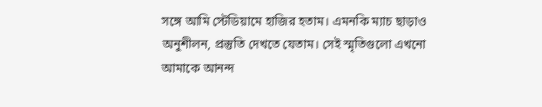সঙ্গে আমি স্টেডিয়ামে হাজির হতাম। এমনকি ম্যাচ ছাড়াও অনুশীলন, প্রস্তুতি দেখতে যেতাম। সেই স্মৃতিগুলো এখনো আমাকে আনন্দ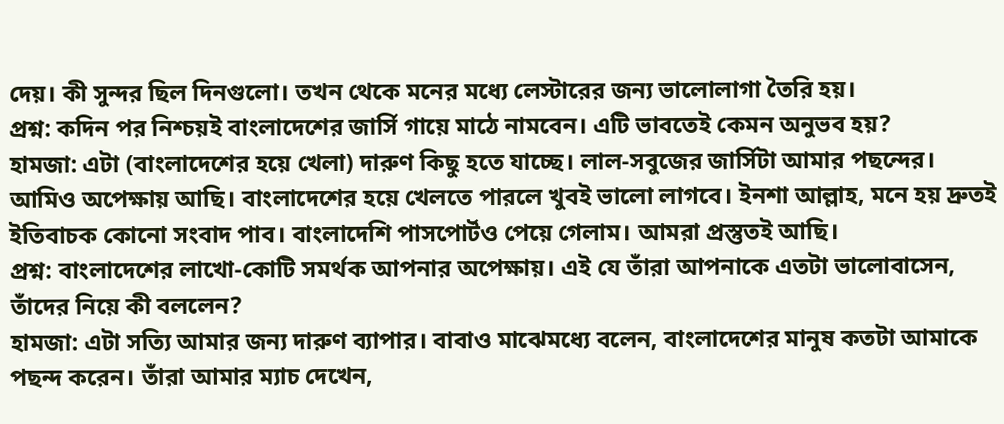দেয়। কী সুন্দর ছিল দিনগুলো। তখন থেকে মনের মধ্যে লেস্টারের জন্য ভালোলাগা তৈরি হয়।
প্রশ্ন: কদিন পর নিশ্চয়ই বাংলাদেশের জার্সি গায়ে মাঠে নামবেন। এটি ভাবতেই কেমন অনুভব হয়?
হামজা: এটা (বাংলাদেশের হয়ে খেলা) দারুণ কিছু হতে যাচ্ছে। লাল-সবুজের জার্সিটা আমার পছন্দের। আমিও অপেক্ষায় আছি। বাংলাদেশের হয়ে খেলতে পারলে খুবই ভালো লাগবে। ইনশা আল্লাহ, মনে হয় দ্রুতই ইতিবাচক কোনো সংবাদ পাব। বাংলাদেশি পাসপোর্টও পেয়ে গেলাম। আমরা প্রস্তুতই আছি।
প্রশ্ন: বাংলাদেশের লাখো-কোটি সমর্থক আপনার অপেক্ষায়। এই যে তাঁরা আপনাকে এতটা ভালোবাসেন, তাঁদের নিয়ে কী বললেন?
হামজা: এটা সত্যি আমার জন্য দারুণ ব্যাপার। বাবাও মাঝেমধ্যে বলেন, বাংলাদেশের মানুষ কতটা আমাকে পছন্দ করেন। তাঁরা আমার ম্যাচ দেখেন,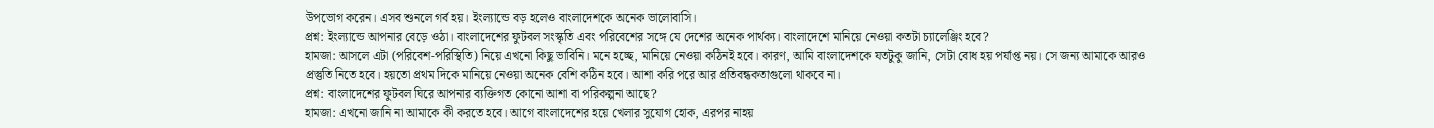উপভোগ করেন। এসব শুনলে গর্ব হয়। ইংল্যান্ডে বড় হলেও বাংলাদেশকে অনেক ভালোবাসি।
প্রশ্ন: ইংল্যান্ডে আপনার বেড়ে ওঠা। বাংলাদেশের ফুটবল সংস্কৃতি এবং পরিবেশের সঙ্গে যে দেশের অনেক পার্থক্য। বাংলাদেশে মানিয়ে নেওয়া কতটা চ্যালেঞ্জিং হবে?
হামজা: আসলে এটা (পরিবেশ-পরিস্থিতি) নিয়ে এখনো কিছু ভাবিনি। মনে হচ্ছে, মানিয়ে নেওয়া কঠিনই হবে। কারণ, আমি বাংলাদেশকে যতটুকু জানি, সেটা বোধ হয় পর্যাপ্ত নয়। সে জন্য আমাকে আরও প্রস্তুতি নিতে হবে। হয়তো প্রথম দিকে মানিয়ে নেওয়া অনেক বেশি কঠিন হবে। আশা করি পরে আর প্রতিবন্ধকতাগুলো থাকবে না।
প্রশ্ন: বাংলাদেশের ফুটবল ঘিরে আপনার ব্যক্তিগত কোনো আশা বা পরিকল্পনা আছে?
হামজা: এখনো জানি না আমাকে কী করতে হবে। আগে বাংলাদেশের হয়ে খেলার সুযোগ হোক, এরপর নাহয়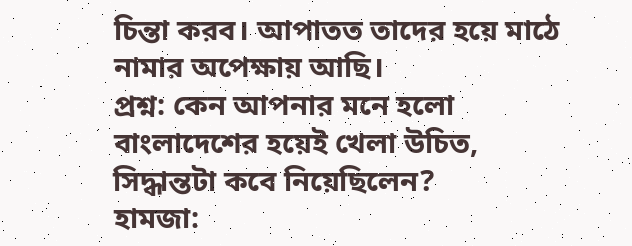চিন্তা করব। আপাতত তাদের হয়ে মাঠে নামার অপেক্ষায় আছি।
প্রশ্ন: কেন আপনার মনে হলো বাংলাদেশের হয়েই খেলা উচিত, সিদ্ধান্তটা কবে নিয়েছিলেন?
হামজা: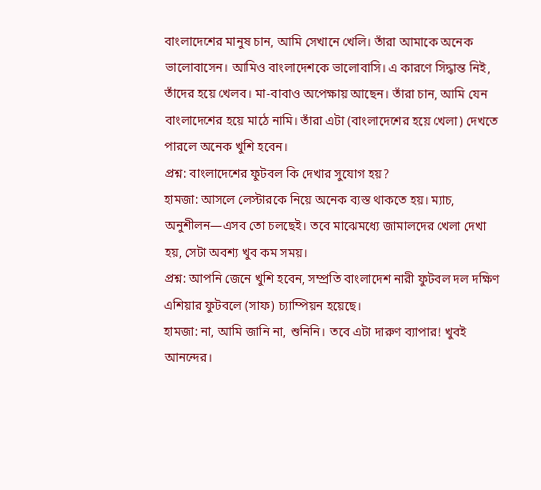বাংলাদেশের মানুষ চান, আমি সেখানে খেলি। তাঁরা আমাকে অনেক ভালোবাসেন। আমিও বাংলাদেশকে ভালোবাসি। এ কারণে সিদ্ধান্ত নিই, তাঁদের হয়ে খেলব। মা-বাবাও অপেক্ষায় আছেন। তাঁরা চান, আমি যেন বাংলাদেশের হয়ে মাঠে নামি। তাঁরা এটা (বাংলাদেশের হয়ে খেলা) দেখতে পারলে অনেক খুশি হবেন।
প্রশ্ন: বাংলাদেশের ফুটবল কি দেখার সুযোগ হয়?
হামজা: আসলে লেস্টারকে নিয়ে অনেক ব্যস্ত থাকতে হয়। ম্যাচ, অনুশীলন—এসব তো চলছেই। তবে মাঝেমধ্যে জামালদের খেলা দেখা হয়, সেটা অবশ্য খুব কম সময়।
প্রশ্ন: আপনি জেনে খুশি হবেন, সম্প্রতি বাংলাদেশ নারী ফুটবল দল দক্ষিণ এশিয়ার ফুটবলে (সাফ) চ্যাম্পিয়ন হয়েছে।
হামজা: না, আমি জানি না, শুনিনি। তবে এটা দারুণ ব্যাপার! খুবই আনন্দের।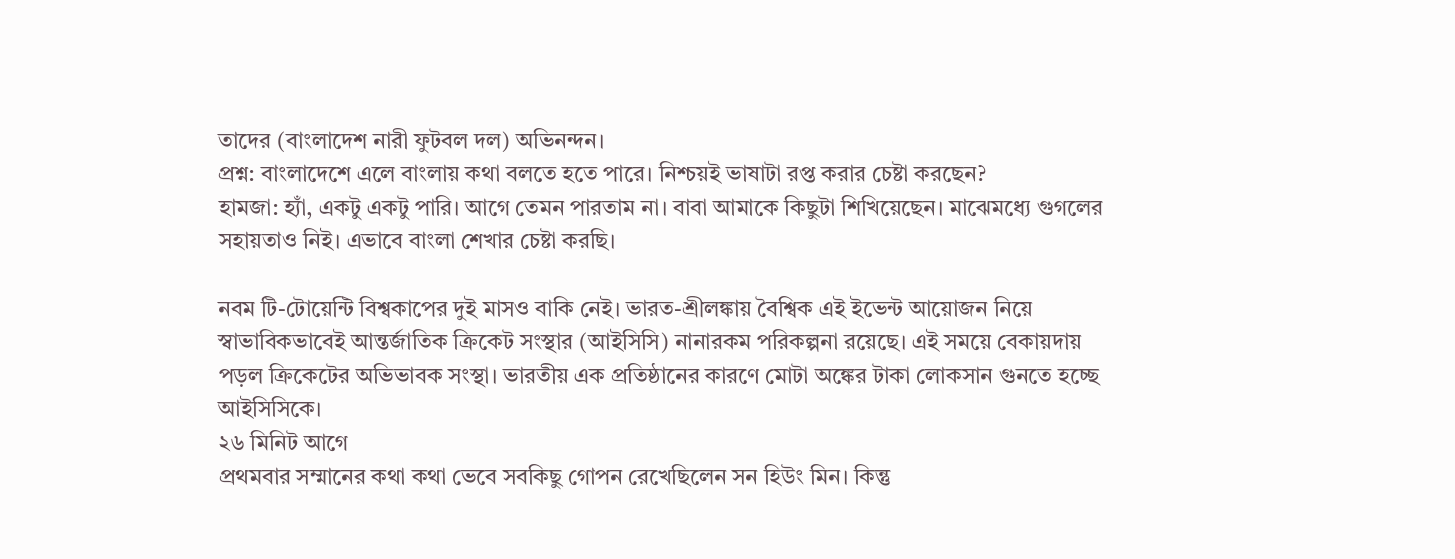তাদের (বাংলাদেশ নারী ফুটবল দল) অভিনন্দন।
প্রশ্ন: বাংলাদেশে এলে বাংলায় কথা বলতে হতে পারে। নিশ্চয়ই ভাষাটা রপ্ত করার চেষ্টা করছেন?
হামজা: হ্যাঁ, একটু একটু পারি। আগে তেমন পারতাম না। বাবা আমাকে কিছুটা শিখিয়েছেন। মাঝেমধ্যে গুগলের সহায়তাও নিই। এভাবে বাংলা শেখার চেষ্টা করছি।

নবম টি-টোয়েন্টি বিশ্বকাপের দুই মাসও বাকি নেই। ভারত-শ্রীলঙ্কায় বৈশ্বিক এই ইভেন্ট আয়োজন নিয়ে স্বাভাবিকভাবেই আন্তর্জাতিক ক্রিকেট সংস্থার (আইসিসি) নানারকম পরিকল্পনা রয়েছে। এই সময়ে বেকায়দায় পড়ল ক্রিকেটের অভিভাবক সংস্থা। ভারতীয় এক প্রতিষ্ঠানের কারণে মোটা অঙ্কের টাকা লোকসান গুনতে হচ্ছে আইসিসিকে।
২৬ মিনিট আগে
প্রথমবার সম্মানের কথা কথা ভেবে সবকিছু গোপন রেখেছিলেন সন হিউং মিন। কিন্তু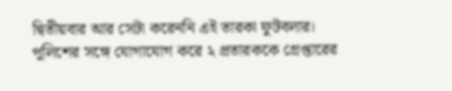দ্বিতীয়বার আর সেটা করেননি এই তারকা ফুটবলার। পুলিশের সঙ্গে যোগাযোগ করে ২ প্রতারককে গ্রেপ্তারের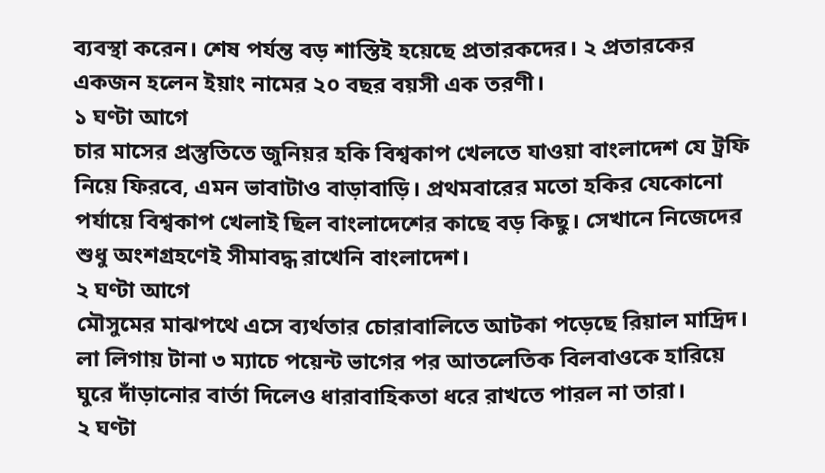ব্যবস্থা করেন। শেষ পর্যন্ত বড় শাস্তিই হয়েছে প্রতারকদের। ২ প্রতারকের একজন হলেন ইয়াং নামের ২০ বছর বয়সী এক তরণী।
১ ঘণ্টা আগে
চার মাসের প্রস্তুতিতে জুনিয়র হকি বিশ্বকাপ খেলতে যাওয়া বাংলাদেশ যে ট্রফি নিয়ে ফিরবে, এমন ভাবাটাও বাড়াবাড়ি। প্রথমবারের মতো হকির যেকোনো পর্যায়ে বিশ্বকাপ খেলাই ছিল বাংলাদেশের কাছে বড় কিছু। সেখানে নিজেদের শুধু অংশগ্রহণেই সীমাবদ্ধ রাখেনি বাংলাদেশ।
২ ঘণ্টা আগে
মৌসুমের মাঝপথে এসে ব্যর্থতার চোরাবালিতে আটকা পড়েছে রিয়াল মাদ্রিদ। লা লিগায় টানা ৩ ম্যাচে পয়েন্ট ভাগের পর আতলেতিক বিলবাওকে হারিয়ে ঘুরে দাঁড়ানোর বার্তা দিলেও ধারাবাহিকতা ধরে রাখতে পারল না তারা।
২ ঘণ্টা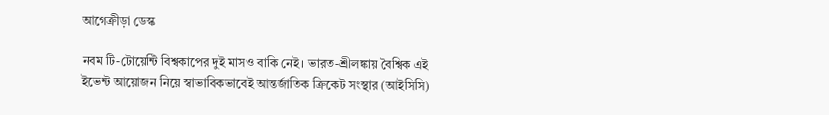আগেক্রীড়া ডেস্ক

নবম টি-টোয়েন্টি বিশ্বকাপের দুই মাসও বাকি নেই। ভারত-শ্রীলঙ্কায় বৈশ্বিক এই ইভেন্ট আয়োজন নিয়ে স্বাভাবিকভাবেই আন্তর্জাতিক ক্রিকেট সংস্থার (আইসিসি)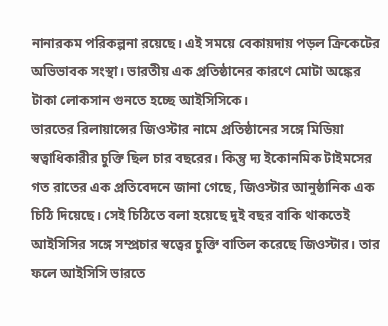নানারকম পরিকল্পনা রয়েছে। এই সময়ে বেকায়দায় পড়ল ক্রিকেটের অভিভাবক সংস্থা। ভারতীয় এক প্রতিষ্ঠানের কারণে মোটা অঙ্কের টাকা লোকসান গুনতে হচ্ছে আইসিসিকে।
ভারতের রিলায়ান্সের জিওস্টার নামে প্রতিষ্ঠানের সঙ্গে মিডিয়া স্বত্বাধিকারীর চুক্তি ছিল চার বছরের। কিন্তু দ্য ইকোনমিক টাইমসের গত রাতের এক প্রতিবেদনে জানা গেছে, জিওস্টার আনুষ্ঠানিক এক চিঠি দিয়েছে। সেই চিঠিতে বলা হয়েছে দুই বছর বাকি থাকতেই আইসিসির সঙ্গে সম্প্রচার স্বত্বের চুক্তি বাতিল করেছে জিওস্টার। তার ফলে আইসিসি ভারতে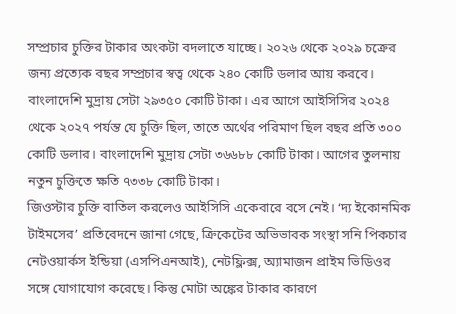সম্প্রচার চুক্তির টাকার অংকটা বদলাতে যাচ্ছে। ২০২৬ থেকে ২০২৯ চক্রের জন্য প্রত্যেক বছর সম্প্রচার স্বত্ব থেকে ২৪০ কোটি ডলার আয় করবে। বাংলাদেশি মুদ্রায় সেটা ২৯৩৫০ কোটি টাকা। এর আগে আইসিসির ২০২৪ থেকে ২০২৭ পর্যন্ত যে চুক্তি ছিল, তাতে অর্থের পরিমাণ ছিল বছর প্রতি ৩০০ কোটি ডলার। বাংলাদেশি মুদ্রায় সেটা ৩৬৬৮৮ কোটি টাকা। আগের তুলনায় নতুন চুক্তিতে ক্ষতি ৭৩৩৮ কোটি টাকা।
জিওস্টার চুক্তি বাতিল করলেও আইসিসি একেবারে বসে নেই। ‘দ্য ইকোনমিক টাইমসের’ প্রতিবেদনে জানা গেছে, ক্রিকেটের অভিভাবক সংস্থা সনি পিকচার নেটওয়ার্কস ইন্ডিয়া (এসপিএনআই), নেটফ্লিক্স, অ্যামাজন প্রাইম ভিডিওর সঙ্গে যোগাযোগ করেছে। কিন্তু মোটা অঙ্কের টাকার কারণে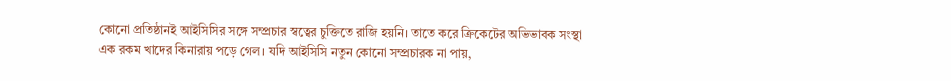কোনো প্রতিষ্ঠানই আইসিসির সঙ্গে সম্প্রচার স্বত্বের চুক্তিতে রাজি হয়নি। তাতে করে ক্রিকেটের অভিভাবক সংস্থা এক রকম খাদের কিনারায় পড়ে গেল। যদি আইসিসি নতুন কোনো সম্প্রচারক না পায়,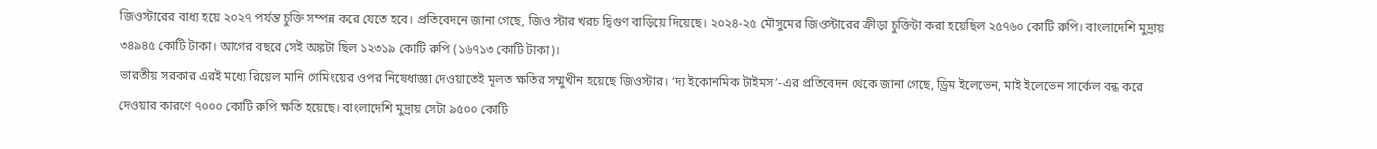জিওস্টারের বাধ্য হয়ে ২০২৭ পর্যন্ত চুক্তি সম্পন্ন করে যেতে হবে। প্রতিবেদনে জানা গেছে, জিও স্টার খরচ দ্বিগুণ বাড়িয়ে দিয়েছে। ২০২৪-২৫ মৌসুমের জিওস্টারের ক্রীড়া চুক্তিটা করা হয়েছিল ২৫৭৬০ কোটি রুপি। বাংলাদেশি মুদ্রায় ৩৪৯৪৫ কোটি টাকা। আগের বছরে সেই অঙ্কটা ছিল ১২৩১৯ কোটি রুপি (১৬৭১৩ কোটি টাকা)।
ভারতীয় সরকার এরই মধ্যে রিয়েল মানি গেমিংয়ের ওপর নিষেধাজ্ঞা দেওয়াতেই মূলত ক্ষতির সম্মুখীন হয়েছে জিওস্টার। ‘দ্য ইকোনমিক টাইমস’-এর প্রতিবেদন থেকে জানা গেছে, ড্রিম ইলেভেন, মাই ইলেভেন সার্কেল বন্ধ করে দেওয়ার কারণে ৭০০০ কোটি রুপি ক্ষতি হয়েছে। বাংলাদেশি মুদ্রায় সেটা ৯৫০০ কোটি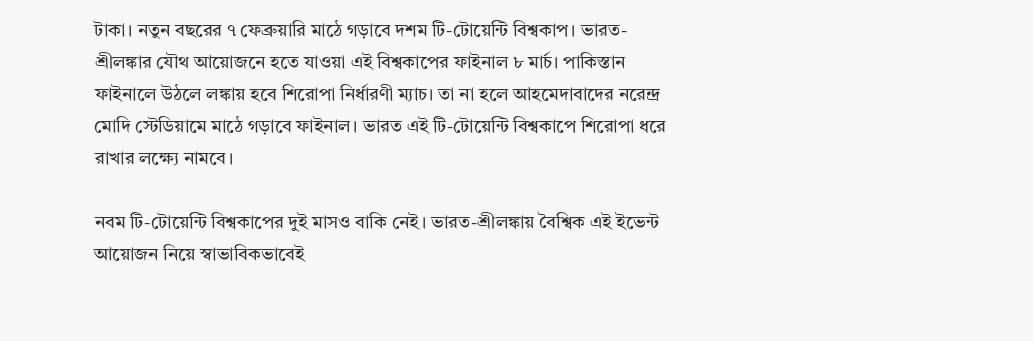টাকা। নতুন বছরের ৭ ফেব্রুয়ারি মাঠে গড়াবে দশম টি-টোয়েন্টি বিশ্বকাপ। ভারত-শ্রীলঙ্কার যৌথ আয়োজনে হতে যাওয়া এই বিশ্বকাপের ফাইনাল ৮ মার্চ। পাকিস্তান ফাইনালে উঠলে লঙ্কায় হবে শিরোপা নির্ধারণী ম্যাচ। তা না হলে আহমেদাবাদের নরেন্দ্র মোদি স্টেডিয়ামে মাঠে গড়াবে ফাইনাল। ভারত এই টি-টোয়েন্টি বিশ্বকাপে শিরোপা ধরে রাখার লক্ষ্যে নামবে।

নবম টি-টোয়েন্টি বিশ্বকাপের দুই মাসও বাকি নেই। ভারত-শ্রীলঙ্কায় বৈশ্বিক এই ইভেন্ট আয়োজন নিয়ে স্বাভাবিকভাবেই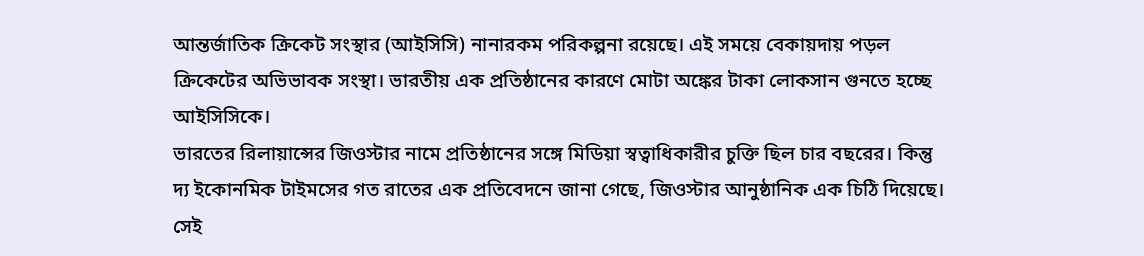আন্তর্জাতিক ক্রিকেট সংস্থার (আইসিসি) নানারকম পরিকল্পনা রয়েছে। এই সময়ে বেকায়দায় পড়ল ক্রিকেটের অভিভাবক সংস্থা। ভারতীয় এক প্রতিষ্ঠানের কারণে মোটা অঙ্কের টাকা লোকসান গুনতে হচ্ছে আইসিসিকে।
ভারতের রিলায়ান্সের জিওস্টার নামে প্রতিষ্ঠানের সঙ্গে মিডিয়া স্বত্বাধিকারীর চুক্তি ছিল চার বছরের। কিন্তু দ্য ইকোনমিক টাইমসের গত রাতের এক প্রতিবেদনে জানা গেছে, জিওস্টার আনুষ্ঠানিক এক চিঠি দিয়েছে। সেই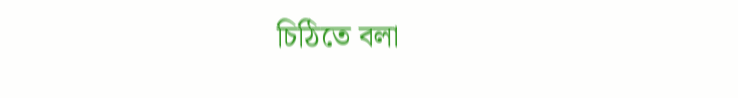চিঠিতে বলা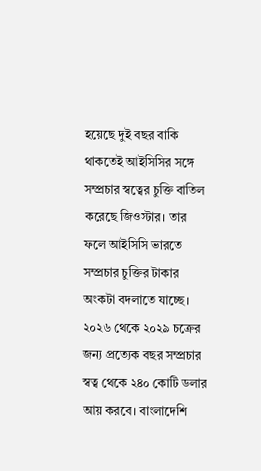হয়েছে দুই বছর বাকি থাকতেই আইসিসির সঙ্গে সম্প্রচার স্বত্বের চুক্তি বাতিল করেছে জিওস্টার। তার ফলে আইসিসি ভারতে সম্প্রচার চুক্তির টাকার অংকটা বদলাতে যাচ্ছে। ২০২৬ থেকে ২০২৯ চক্রের জন্য প্রত্যেক বছর সম্প্রচার স্বত্ব থেকে ২৪০ কোটি ডলার আয় করবে। বাংলাদেশি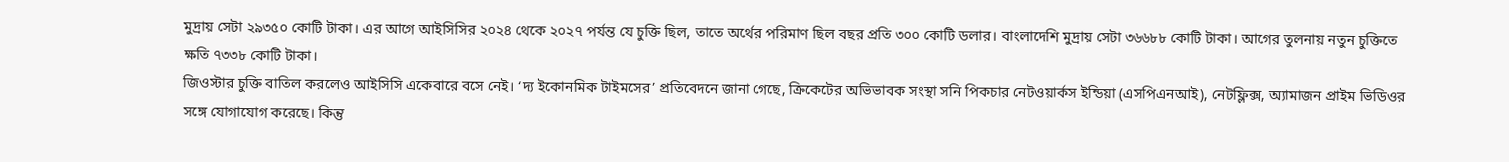মুদ্রায় সেটা ২৯৩৫০ কোটি টাকা। এর আগে আইসিসির ২০২৪ থেকে ২০২৭ পর্যন্ত যে চুক্তি ছিল, তাতে অর্থের পরিমাণ ছিল বছর প্রতি ৩০০ কোটি ডলার। বাংলাদেশি মুদ্রায় সেটা ৩৬৬৮৮ কোটি টাকা। আগের তুলনায় নতুন চুক্তিতে ক্ষতি ৭৩৩৮ কোটি টাকা।
জিওস্টার চুক্তি বাতিল করলেও আইসিসি একেবারে বসে নেই। ‘দ্য ইকোনমিক টাইমসের’ প্রতিবেদনে জানা গেছে, ক্রিকেটের অভিভাবক সংস্থা সনি পিকচার নেটওয়ার্কস ইন্ডিয়া (এসপিএনআই), নেটফ্লিক্স, অ্যামাজন প্রাইম ভিডিওর সঙ্গে যোগাযোগ করেছে। কিন্তু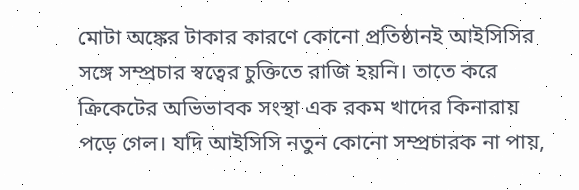মোটা অঙ্কের টাকার কারণে কোনো প্রতিষ্ঠানই আইসিসির সঙ্গে সম্প্রচার স্বত্বের চুক্তিতে রাজি হয়নি। তাতে করে ক্রিকেটের অভিভাবক সংস্থা এক রকম খাদের কিনারায় পড়ে গেল। যদি আইসিসি নতুন কোনো সম্প্রচারক না পায়,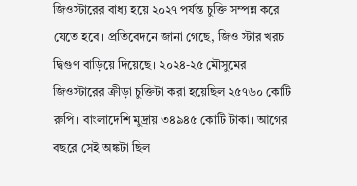জিওস্টারের বাধ্য হয়ে ২০২৭ পর্যন্ত চুক্তি সম্পন্ন করে যেতে হবে। প্রতিবেদনে জানা গেছে, জিও স্টার খরচ দ্বিগুণ বাড়িয়ে দিয়েছে। ২০২৪-২৫ মৌসুমের জিওস্টারের ক্রীড়া চুক্তিটা করা হয়েছিল ২৫৭৬০ কোটি রুপি। বাংলাদেশি মুদ্রায় ৩৪৯৪৫ কোটি টাকা। আগের বছরে সেই অঙ্কটা ছিল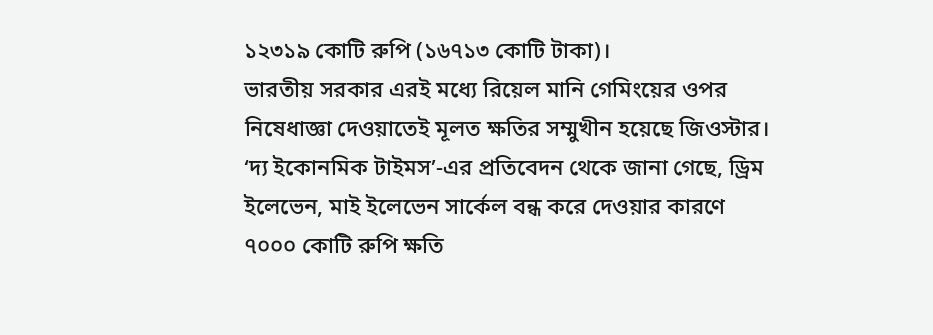১২৩১৯ কোটি রুপি (১৬৭১৩ কোটি টাকা)।
ভারতীয় সরকার এরই মধ্যে রিয়েল মানি গেমিংয়ের ওপর নিষেধাজ্ঞা দেওয়াতেই মূলত ক্ষতির সম্মুখীন হয়েছে জিওস্টার। ‘দ্য ইকোনমিক টাইমস’-এর প্রতিবেদন থেকে জানা গেছে, ড্রিম ইলেভেন, মাই ইলেভেন সার্কেল বন্ধ করে দেওয়ার কারণে ৭০০০ কোটি রুপি ক্ষতি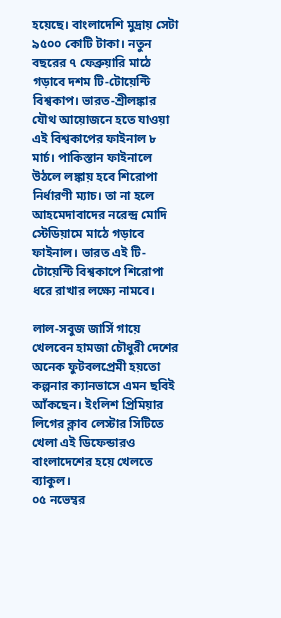হয়েছে। বাংলাদেশি মুদ্রায় সেটা ৯৫০০ কোটি টাকা। নতুন বছরের ৭ ফেব্রুয়ারি মাঠে গড়াবে দশম টি-টোয়েন্টি বিশ্বকাপ। ভারত-শ্রীলঙ্কার যৌথ আয়োজনে হতে যাওয়া এই বিশ্বকাপের ফাইনাল ৮ মার্চ। পাকিস্তান ফাইনালে উঠলে লঙ্কায় হবে শিরোপা নির্ধারণী ম্যাচ। তা না হলে আহমেদাবাদের নরেন্দ্র মোদি স্টেডিয়ামে মাঠে গড়াবে ফাইনাল। ভারত এই টি-টোয়েন্টি বিশ্বকাপে শিরোপা ধরে রাখার লক্ষ্যে নামবে।

লাল-সবুজ জার্সি গায়ে খেলবেন হামজা চৌধুরী দেশের অনেক ফুটবলপ্রেমী হয়তো কল্পনার ক্যানভাসে এমন ছবিই আঁকছেন। ইংলিশ প্রিমিয়ার লিগের ক্লাব লেস্টার সিটিতে খেলা এই ডিফেন্ডারও বাংলাদেশের হয়ে খেলতে ব্যাকুল।
০৫ নভেম্বর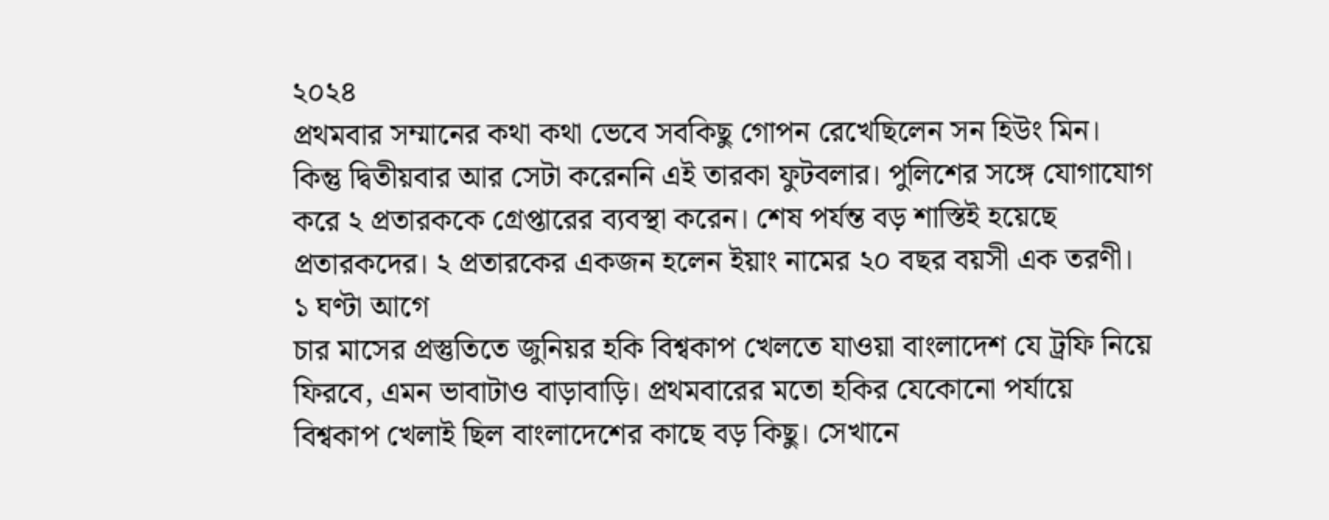২০২৪
প্রথমবার সম্মানের কথা কথা ভেবে সবকিছু গোপন রেখেছিলেন সন হিউং মিন। কিন্তু দ্বিতীয়বার আর সেটা করেননি এই তারকা ফুটবলার। পুলিশের সঙ্গে যোগাযোগ করে ২ প্রতারককে গ্রেপ্তারের ব্যবস্থা করেন। শেষ পর্যন্ত বড় শাস্তিই হয়েছে প্রতারকদের। ২ প্রতারকের একজন হলেন ইয়াং নামের ২০ বছর বয়সী এক তরণী।
১ ঘণ্টা আগে
চার মাসের প্রস্তুতিতে জুনিয়র হকি বিশ্বকাপ খেলতে যাওয়া বাংলাদেশ যে ট্রফি নিয়ে ফিরবে, এমন ভাবাটাও বাড়াবাড়ি। প্রথমবারের মতো হকির যেকোনো পর্যায়ে বিশ্বকাপ খেলাই ছিল বাংলাদেশের কাছে বড় কিছু। সেখানে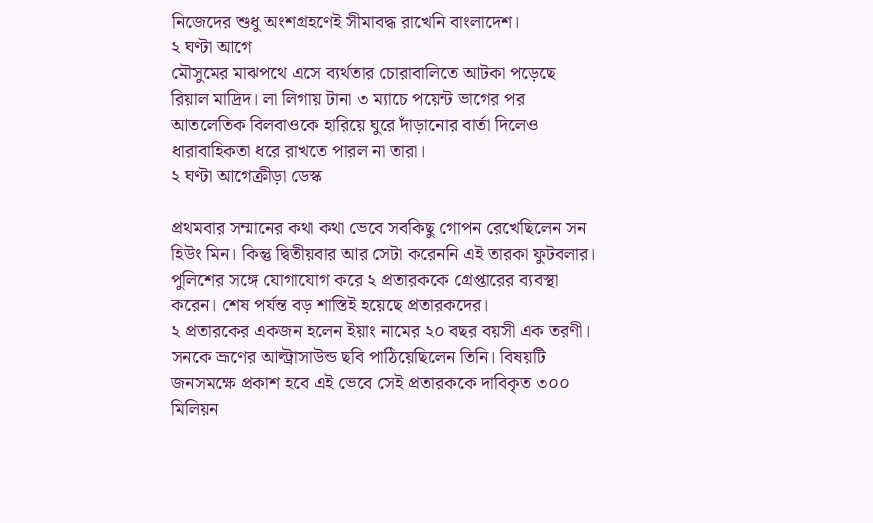নিজেদের শুধু অংশগ্রহণেই সীমাবদ্ধ রাখেনি বাংলাদেশ।
২ ঘণ্টা আগে
মৌসুমের মাঝপথে এসে ব্যর্থতার চোরাবালিতে আটকা পড়েছে রিয়াল মাদ্রিদ। লা লিগায় টানা ৩ ম্যাচে পয়েন্ট ভাগের পর আতলেতিক বিলবাওকে হারিয়ে ঘুরে দাঁড়ানোর বার্তা দিলেও ধারাবাহিকতা ধরে রাখতে পারল না তারা।
২ ঘণ্টা আগেক্রীড়া ডেস্ক

প্রথমবার সম্মানের কথা কথা ভেবে সবকিছু গোপন রেখেছিলেন সন হিউং মিন। কিন্তু দ্বিতীয়বার আর সেটা করেননি এই তারকা ফুটবলার। পুলিশের সঙ্গে যোগাযোগ করে ২ প্রতারককে গ্রেপ্তারের ব্যবস্থা করেন। শেষ পর্যন্ত বড় শাস্তিই হয়েছে প্রতারকদের।
২ প্রতারকের একজন হলেন ইয়াং নামের ২০ বছর বয়সী এক তরণী। সনকে ভ্রূণের আল্ট্রাসাউন্ড ছবি পাঠিয়েছিলেন তিনি। বিষয়টি জনসমক্ষে প্রকাশ হবে এই ভেবে সেই প্রতারককে দাবিকৃত ৩০০ মিলিয়ন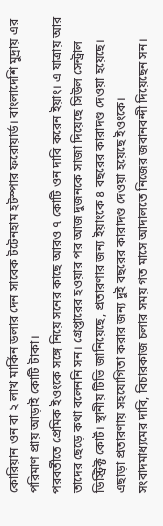কোরিয়ান ওন বা ২ লাখ মার্কিন ডলার দেন সাবেক টটেনহাম হটস্পার ফরোয়ার্ড। বাংলাদেশি মুদ্রায় এর পরিমাণ প্রায় আড়াই কোটি টাকা।
পরবর্তীতে প্রেমিক ইওংকে সঙ্গে নিয়ে সনের কাছে আরও ৭ কোটি ওন দাবি করেন ইয়াং। এ যাত্রায় আর তাদের ছেড়ে কথা বলেননি সন। গ্রেপ্তারের হওয়ার পর আজ দুজনকে সাজা দিয়েছে সিউল সেন্ট্রাল ডিস্ট্রিক্ট কোর্ট। স্থানীয় টিভি জানিয়েছে, প্রতারণার জন্য ইয়াংকে ৪ বছরের কারাদণ্ড দেওয়া হয়েছে। এছাড়া প্রতারণায় সহযোগিতা করার জন্য দুই বছরের কারাদণ্ড দেওয়া হয়েছে ইওংকে।
সংবাদমাধ্যমের দাবি, বিচারকাজ চলার সময় গত মাসে আদালতে নিজের জবানবন্দী দিয়েছেন সন।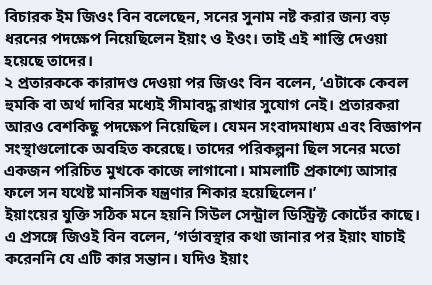বিচারক ইম জিওং বিন বলেছেন, সনের সুনাম নষ্ট করার জন্য বড় ধরনের পদক্ষেপ নিয়েছিলেন ইয়াং ও ইওং। তাই এই শাস্তি দেওয়া হয়েছে তাদের।
২ প্রতারককে কারাদণ্ড দেওয়া পর জিওং বিন বলেন, ‘এটাকে কেবল হুমকি বা অর্থ দাবির মধ্যেই সীমাবদ্ধ রাখার সুযোগ নেই। প্রতারকরা আরও বেশকিছু পদক্ষেপ নিয়েছিল। যেমন সংবাদমাধ্যম এবং বিজ্ঞাপন সংস্থাগুলোকে অবহিত করেছে। তাদের পরিকল্পনা ছিল সনের মতো একজন পরিচিত মুখকে কাজে লাগানো। মামলাটি প্রকাশ্যে আসার ফলে সন যথেষ্ট মানসিক যন্ত্রণার শিকার হয়েছিলেন।’
ইয়াংয়ের যুক্তি সঠিক মনে হয়নি সিউল সেন্ট্রাল ডিস্ট্রিক্ট কোর্টের কাছে। এ প্রসঙ্গে জিওই বিন বলেন, ‘গর্ভাবস্থার কথা জানার পর ইয়াং যাচাই করেননি যে এটি কার সন্তান। যদিও ইয়াং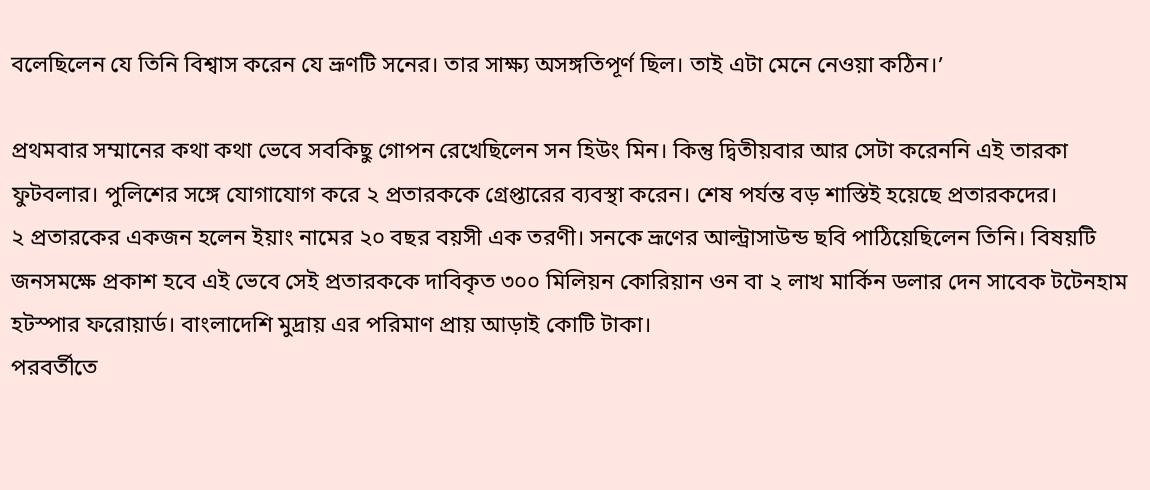বলেছিলেন যে তিনি বিশ্বাস করেন যে ভ্রূণটি সনের। তার সাক্ষ্য অসঙ্গতিপূর্ণ ছিল। তাই এটা মেনে নেওয়া কঠিন।’

প্রথমবার সম্মানের কথা কথা ভেবে সবকিছু গোপন রেখেছিলেন সন হিউং মিন। কিন্তু দ্বিতীয়বার আর সেটা করেননি এই তারকা ফুটবলার। পুলিশের সঙ্গে যোগাযোগ করে ২ প্রতারককে গ্রেপ্তারের ব্যবস্থা করেন। শেষ পর্যন্ত বড় শাস্তিই হয়েছে প্রতারকদের।
২ প্রতারকের একজন হলেন ইয়াং নামের ২০ বছর বয়সী এক তরণী। সনকে ভ্রূণের আল্ট্রাসাউন্ড ছবি পাঠিয়েছিলেন তিনি। বিষয়টি জনসমক্ষে প্রকাশ হবে এই ভেবে সেই প্রতারককে দাবিকৃত ৩০০ মিলিয়ন কোরিয়ান ওন বা ২ লাখ মার্কিন ডলার দেন সাবেক টটেনহাম হটস্পার ফরোয়ার্ড। বাংলাদেশি মুদ্রায় এর পরিমাণ প্রায় আড়াই কোটি টাকা।
পরবর্তীতে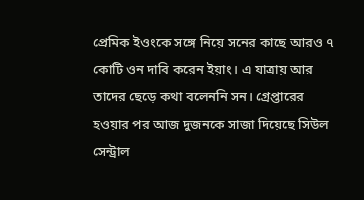প্রেমিক ইওংকে সঙ্গে নিয়ে সনের কাছে আরও ৭ কোটি ওন দাবি করেন ইয়াং। এ যাত্রায় আর তাদের ছেড়ে কথা বলেননি সন। গ্রেপ্তারের হওয়ার পর আজ দুজনকে সাজা দিয়েছে সিউল সেন্ট্রাল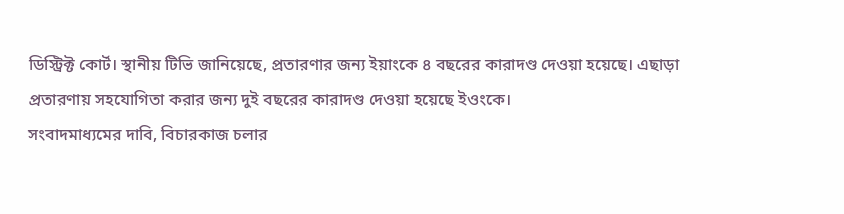ডিস্ট্রিক্ট কোর্ট। স্থানীয় টিভি জানিয়েছে, প্রতারণার জন্য ইয়াংকে ৪ বছরের কারাদণ্ড দেওয়া হয়েছে। এছাড়া প্রতারণায় সহযোগিতা করার জন্য দুই বছরের কারাদণ্ড দেওয়া হয়েছে ইওংকে।
সংবাদমাধ্যমের দাবি, বিচারকাজ চলার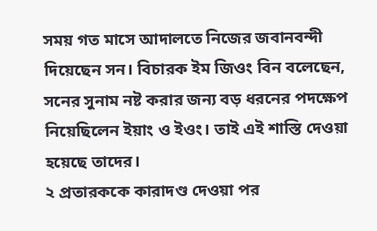সময় গত মাসে আদালতে নিজের জবানবন্দী দিয়েছেন সন। বিচারক ইম জিওং বিন বলেছেন, সনের সুনাম নষ্ট করার জন্য বড় ধরনের পদক্ষেপ নিয়েছিলেন ইয়াং ও ইওং। তাই এই শাস্তি দেওয়া হয়েছে তাদের।
২ প্রতারককে কারাদণ্ড দেওয়া পর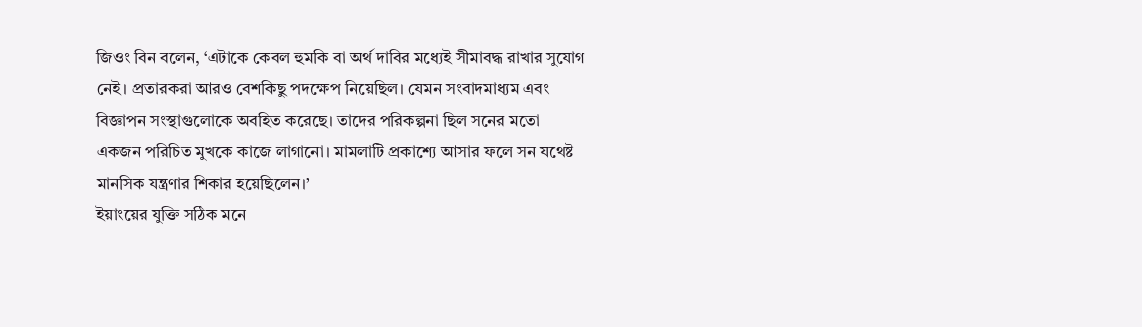জিওং বিন বলেন, ‘এটাকে কেবল হুমকি বা অর্থ দাবির মধ্যেই সীমাবদ্ধ রাখার সুযোগ নেই। প্রতারকরা আরও বেশকিছু পদক্ষেপ নিয়েছিল। যেমন সংবাদমাধ্যম এবং বিজ্ঞাপন সংস্থাগুলোকে অবহিত করেছে। তাদের পরিকল্পনা ছিল সনের মতো একজন পরিচিত মুখকে কাজে লাগানো। মামলাটি প্রকাশ্যে আসার ফলে সন যথেষ্ট মানসিক যন্ত্রণার শিকার হয়েছিলেন।’
ইয়াংয়ের যুক্তি সঠিক মনে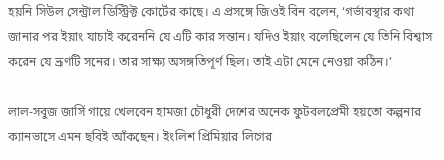হয়নি সিউল সেন্ট্রাল ডিস্ট্রিক্ট কোর্টের কাছে। এ প্রসঙ্গে জিওই বিন বলেন, ‘গর্ভাবস্থার কথা জানার পর ইয়াং যাচাই করেননি যে এটি কার সন্তান। যদিও ইয়াং বলেছিলেন যে তিনি বিশ্বাস করেন যে ভ্রূণটি সনের। তার সাক্ষ্য অসঙ্গতিপূর্ণ ছিল। তাই এটা মেনে নেওয়া কঠিন।’

লাল-সবুজ জার্সি গায়ে খেলবেন হামজা চৌধুরী দেশের অনেক ফুটবলপ্রেমী হয়তো কল্পনার ক্যানভাসে এমন ছবিই আঁকছেন। ইংলিশ প্রিমিয়ার লিগের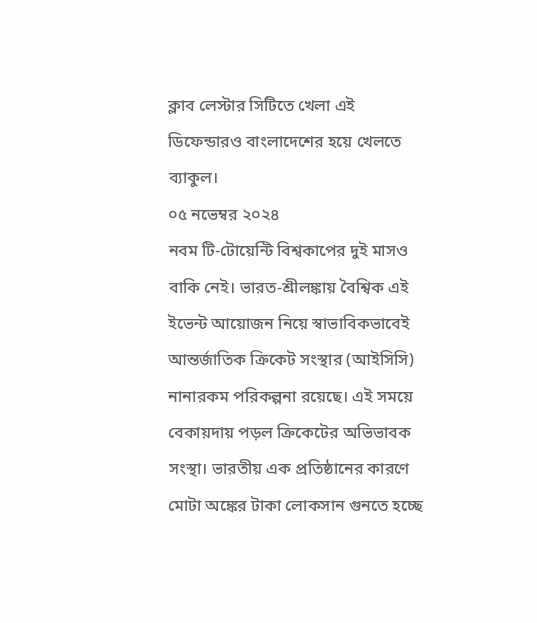ক্লাব লেস্টার সিটিতে খেলা এই ডিফেন্ডারও বাংলাদেশের হয়ে খেলতে ব্যাকুল।
০৫ নভেম্বর ২০২৪
নবম টি-টোয়েন্টি বিশ্বকাপের দুই মাসও বাকি নেই। ভারত-শ্রীলঙ্কায় বৈশ্বিক এই ইভেন্ট আয়োজন নিয়ে স্বাভাবিকভাবেই আন্তর্জাতিক ক্রিকেট সংস্থার (আইসিসি) নানারকম পরিকল্পনা রয়েছে। এই সময়ে বেকায়দায় পড়ল ক্রিকেটের অভিভাবক সংস্থা। ভারতীয় এক প্রতিষ্ঠানের কারণে মোটা অঙ্কের টাকা লোকসান গুনতে হচ্ছে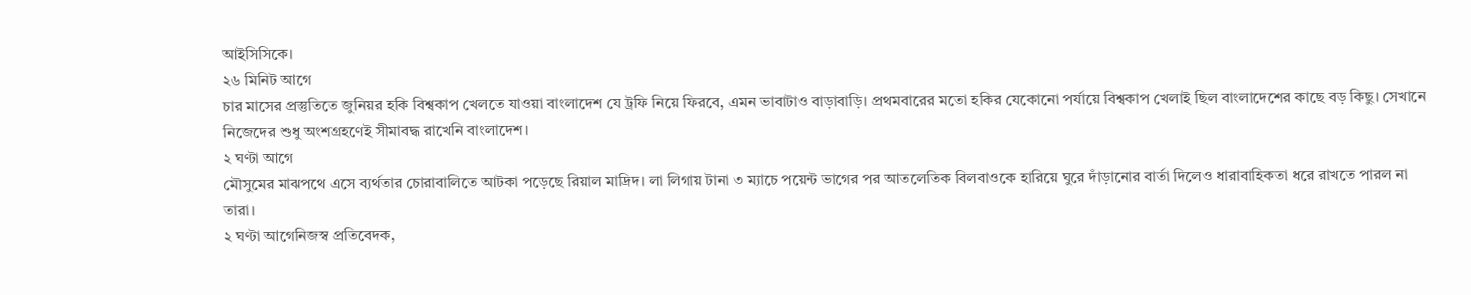আইসিসিকে।
২৬ মিনিট আগে
চার মাসের প্রস্তুতিতে জুনিয়র হকি বিশ্বকাপ খেলতে যাওয়া বাংলাদেশ যে ট্রফি নিয়ে ফিরবে, এমন ভাবাটাও বাড়াবাড়ি। প্রথমবারের মতো হকির যেকোনো পর্যায়ে বিশ্বকাপ খেলাই ছিল বাংলাদেশের কাছে বড় কিছু। সেখানে নিজেদের শুধু অংশগ্রহণেই সীমাবদ্ধ রাখেনি বাংলাদেশ।
২ ঘণ্টা আগে
মৌসুমের মাঝপথে এসে ব্যর্থতার চোরাবালিতে আটকা পড়েছে রিয়াল মাদ্রিদ। লা লিগায় টানা ৩ ম্যাচে পয়েন্ট ভাগের পর আতলেতিক বিলবাওকে হারিয়ে ঘুরে দাঁড়ানোর বার্তা দিলেও ধারাবাহিকতা ধরে রাখতে পারল না তারা।
২ ঘণ্টা আগেনিজস্ব প্রতিবেদক,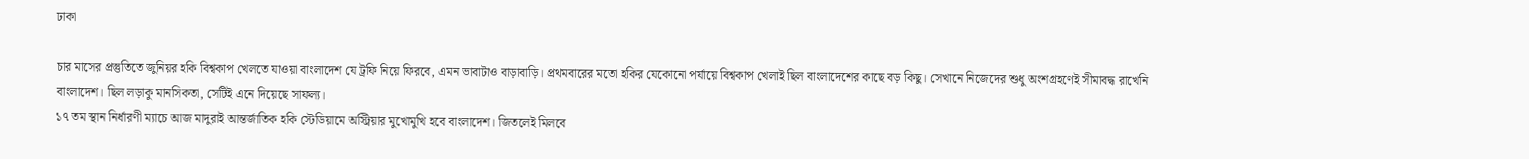ঢাকা

চার মাসের প্রস্তুতিতে জুনিয়র হকি বিশ্বকাপ খেলতে যাওয়া বাংলাদেশ যে ট্রফি নিয়ে ফিরবে, এমন ভাবাটাও বাড়াবাড়ি। প্রথমবারের মতো হকির যেকোনো পর্যায়ে বিশ্বকাপ খেলাই ছিল বাংলাদেশের কাছে বড় কিছু। সেখানে নিজেদের শুধু অংশগ্রহণেই সীমাবদ্ধ রাখেনি বাংলাদেশ। ছিল লড়াকু মানসিকতা, সেটিই এনে দিয়েছে সাফল্য।
১৭ তম স্থান নির্ধারণী ম্যাচে আজ মাদুরাই আন্তর্জাতিক হকি স্টেডিয়ামে অস্ট্রিয়ার মুখোমুখি হবে বাংলাদেশ। জিতলেই মিলবে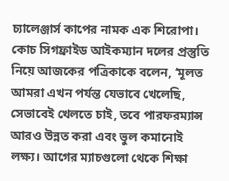চ্যালেঞ্জার্স কাপের নামক এক শিরোপা। কোচ সিগফ্রাইড আইকম্যান দলের প্রস্তুতি নিয়ে আজকের পত্রিকাকে বলেন, ‘মূলত আমরা এখন পর্যন্ত যেভাবে খেলেছি, সেভাবেই খেলতে চাই, তবে পারফরম্যান্স আরও উন্নত করা এবং ভুল কমানোই লক্ষ্য। আগের ম্যাচগুলো থেকে শিক্ষা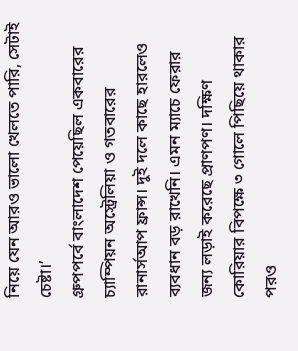নিয়ে যেন আরও ভালো খেলতে পারি, সেটাই চেষ্টা।’
গ্রুপপর্বে বাংলাদেশ পেয়েছিল একবারের চ্যাম্পিয়ন অস্ট্রেলিয়া ও গতবারের রানার্সআপ ফ্রান্স। দুই দলে কাছে হারলেও ব্যবধান বড় রাখেনি। এমন ম্যাচে ফেরার জন্য লড়াই করেছে প্রাণপণ। দক্ষিণ কোরিয়ার বিপক্ষে ৩ গোলে পিছিয়ে থাকার পরও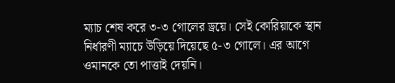ম্যাচ শেষ করে ৩-৩ গোলের ড্রয়ে। সেই কোরিয়াকে স্থান নির্ধারণী ম্যাচে উড়িয়ে দিয়েছে ৫-৩ গোলে। এর আগে ওমানকে তো পাত্তাই দেয়নি।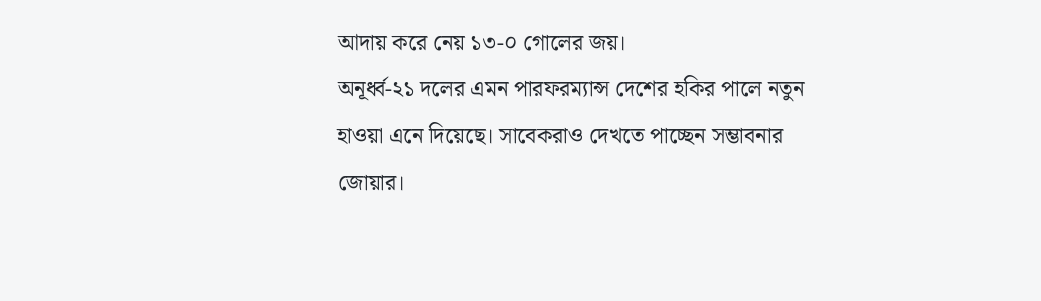আদায় করে নেয় ১৩-০ গোলের জয়।
অনূর্ধ্ব-২১ দলের এমন পারফরম্যান্স দেশের হকির পালে নতুন হাওয়া এনে দিয়েছে। সাবেকরাও দেখতে পাচ্ছেন সম্ভাবনার জোয়ার।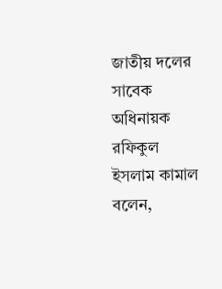জাতীয় দলের সাবেক অধিনায়ক রফিকুল ইসলাম কামাল বলেন,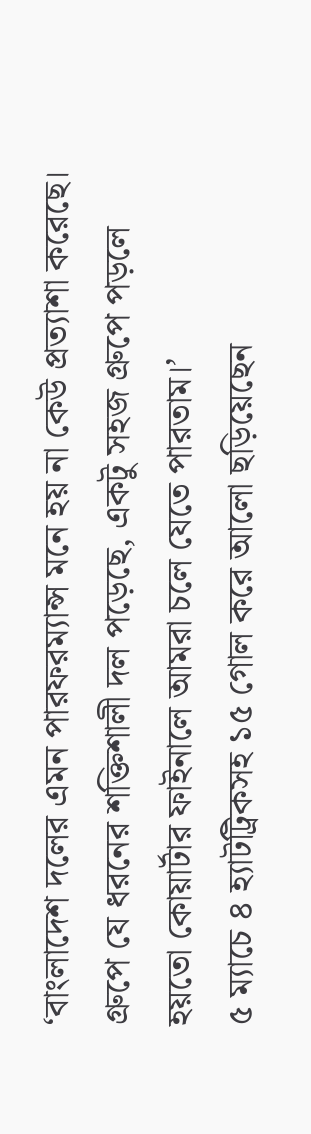‘বাংলাদেশ দলের এমন পারফরম্যান্স মনে হয় না কেউ প্রত্যাশা করেছে। গ্রুপে যে ধরনের শক্তিশালী দল পড়েছে, একটু সহজ গ্রুপে পড়লে হয়তো কোয়ার্টার ফাইনালে আমরা চলে যেতে পারতাম।’
৫ ম্যাচে ৪ হ্যাটট্রিকসহ ১৫ গোল করে আলো ছড়িয়েছেন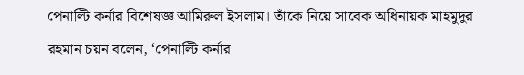পেনাল্টি কর্নার বিশেষজ্ঞ আমিরুল ইসলাম। তাঁকে নিয়ে সাবেক অধিনায়ক মাহমুদুর রহমান চয়ন বলেন, ‘পেনাল্টি কর্নার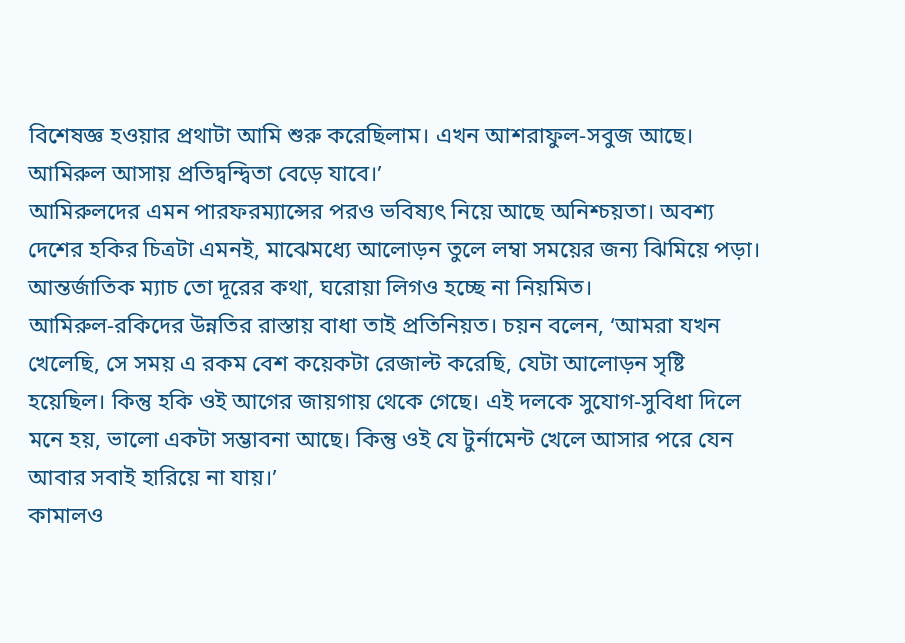বিশেষজ্ঞ হওয়ার প্রথাটা আমি শুরু করেছিলাম। এখন আশরাফুল-সবুজ আছে। আমিরুল আসায় প্রতিদ্বন্দ্বিতা বেড়ে যাবে।’
আমিরুলদের এমন পারফরম্যান্সের পরও ভবিষ্যৎ নিয়ে আছে অনিশ্চয়তা। অবশ্য দেশের হকির চিত্রটা এমনই, মাঝেমধ্যে আলোড়ন তুলে লম্বা সময়ের জন্য ঝিমিয়ে পড়া। আন্তর্জাতিক ম্যাচ তো দূরের কথা, ঘরোয়া লিগও হচ্ছে না নিয়মিত।
আমিরুল-রকিদের উন্নতির রাস্তায় বাধা তাই প্রতিনিয়ত। চয়ন বলেন, ‘আমরা যখন খেলেছি, সে সময় এ রকম বেশ কয়েকটা রেজাল্ট করেছি, যেটা আলোড়ন সৃষ্টি হয়েছিল। কিন্তু হকি ওই আগের জায়গায় থেকে গেছে। এই দলকে সুযোগ-সুবিধা দিলে মনে হয়, ভালো একটা সম্ভাবনা আছে। কিন্তু ওই যে টুর্নামেন্ট খেলে আসার পরে যেন আবার সবাই হারিয়ে না যায়।’
কামালও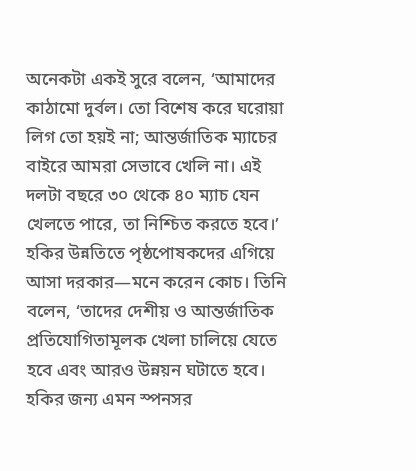অনেকটা একই সুরে বলেন, ‘আমাদের কাঠামো দুর্বল। তো বিশেষ করে ঘরোয়া লিগ তো হয়ই না; আন্তর্জাতিক ম্যাচের বাইরে আমরা সেভাবে খেলি না। এই দলটা বছরে ৩০ থেকে ৪০ ম্যাচ যেন খেলতে পারে, তা নিশ্চিত করতে হবে।’
হকির উন্নতিতে পৃষ্ঠপোষকদের এগিয়ে আসা দরকার—মনে করেন কোচ। তিনি বলেন, ‘তাদের দেশীয় ও আন্তর্জাতিক প্রতিযোগিতামূলক খেলা চালিয়ে যেতে হবে এবং আরও উন্নয়ন ঘটাতে হবে। হকির জন্য এমন স্পনসর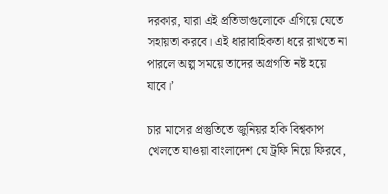দরকার, যারা এই প্রতিভাগুলোকে এগিয়ে যেতে সহায়তা করবে। এই ধারাবাহিকতা ধরে রাখতে না পারলে অল্প সময়ে তাদের অগ্রগতি নষ্ট হয়ে যাবে।’

চার মাসের প্রস্তুতিতে জুনিয়র হকি বিশ্বকাপ খেলতে যাওয়া বাংলাদেশ যে ট্রফি নিয়ে ফিরবে,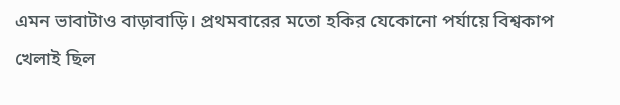এমন ভাবাটাও বাড়াবাড়ি। প্রথমবারের মতো হকির যেকোনো পর্যায়ে বিশ্বকাপ খেলাই ছিল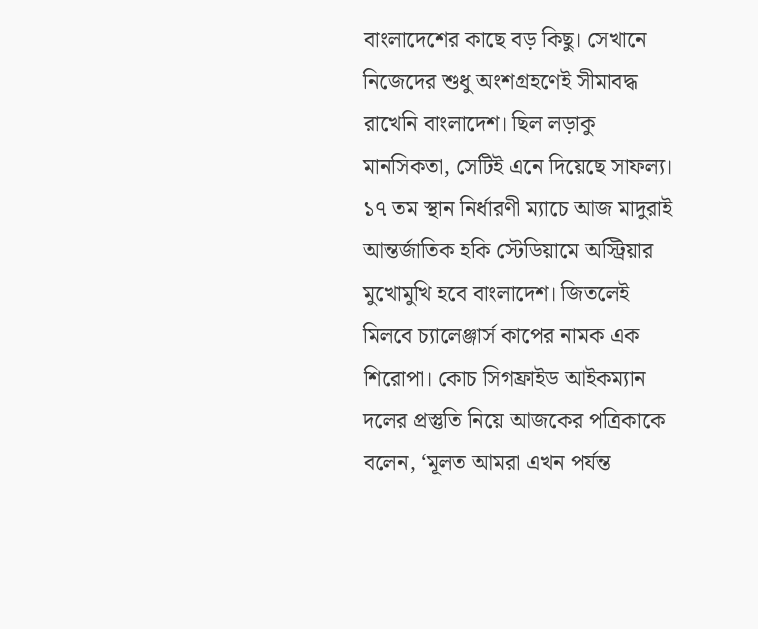বাংলাদেশের কাছে বড় কিছু। সেখানে নিজেদের শুধু অংশগ্রহণেই সীমাবদ্ধ রাখেনি বাংলাদেশ। ছিল লড়াকু মানসিকতা, সেটিই এনে দিয়েছে সাফল্য।
১৭ তম স্থান নির্ধারণী ম্যাচে আজ মাদুরাই আন্তর্জাতিক হকি স্টেডিয়ামে অস্ট্রিয়ার মুখোমুখি হবে বাংলাদেশ। জিতলেই মিলবে চ্যালেঞ্জার্স কাপের নামক এক শিরোপা। কোচ সিগফ্রাইড আইকম্যান দলের প্রস্তুতি নিয়ে আজকের পত্রিকাকে বলেন, ‘মূলত আমরা এখন পর্যন্ত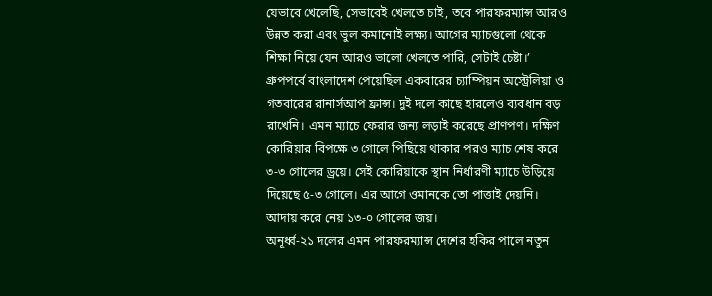যেভাবে খেলেছি, সেভাবেই খেলতে চাই, তবে পারফরম্যান্স আরও উন্নত করা এবং ভুল কমানোই লক্ষ্য। আগের ম্যাচগুলো থেকে শিক্ষা নিয়ে যেন আরও ভালো খেলতে পারি, সেটাই চেষ্টা।’
গ্রুপপর্বে বাংলাদেশ পেয়েছিল একবারের চ্যাম্পিয়ন অস্ট্রেলিয়া ও গতবারের রানার্সআপ ফ্রান্স। দুই দলে কাছে হারলেও ব্যবধান বড় রাখেনি। এমন ম্যাচে ফেরার জন্য লড়াই করেছে প্রাণপণ। দক্ষিণ কোরিয়ার বিপক্ষে ৩ গোলে পিছিয়ে থাকার পরও ম্যাচ শেষ করে ৩-৩ গোলের ড্রয়ে। সেই কোরিয়াকে স্থান নির্ধারণী ম্যাচে উড়িয়ে দিয়েছে ৫-৩ গোলে। এর আগে ওমানকে তো পাত্তাই দেয়নি। আদায় করে নেয় ১৩-০ গোলের জয়।
অনূর্ধ্ব-২১ দলের এমন পারফরম্যান্স দেশের হকির পালে নতুন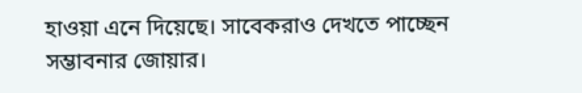হাওয়া এনে দিয়েছে। সাবেকরাও দেখতে পাচ্ছেন সম্ভাবনার জোয়ার।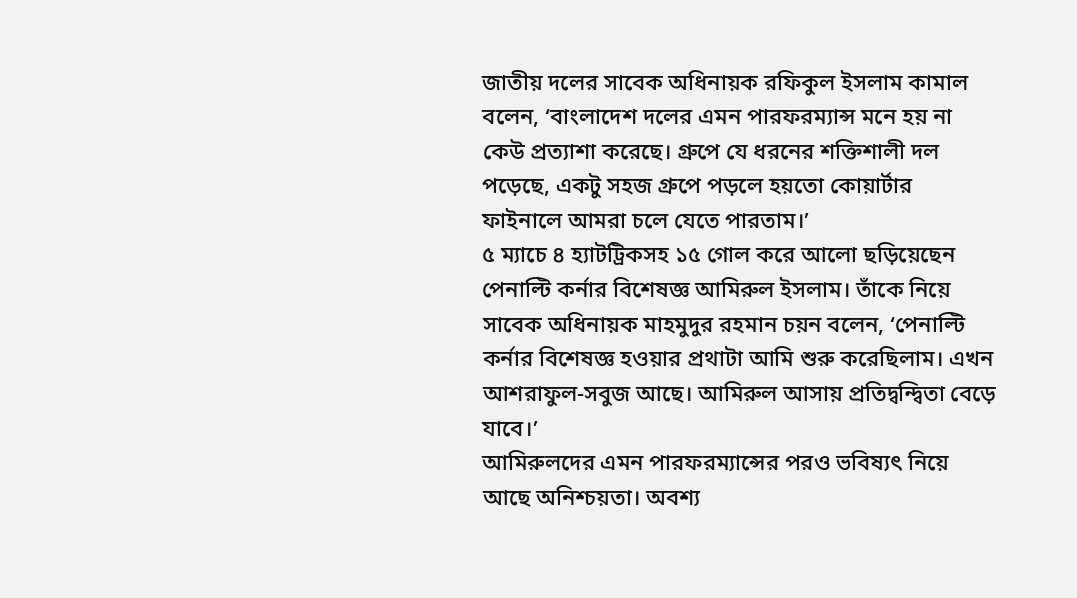জাতীয় দলের সাবেক অধিনায়ক রফিকুল ইসলাম কামাল বলেন, ‘বাংলাদেশ দলের এমন পারফরম্যান্স মনে হয় না কেউ প্রত্যাশা করেছে। গ্রুপে যে ধরনের শক্তিশালী দল পড়েছে, একটু সহজ গ্রুপে পড়লে হয়তো কোয়ার্টার ফাইনালে আমরা চলে যেতে পারতাম।’
৫ ম্যাচে ৪ হ্যাটট্রিকসহ ১৫ গোল করে আলো ছড়িয়েছেন পেনাল্টি কর্নার বিশেষজ্ঞ আমিরুল ইসলাম। তাঁকে নিয়ে সাবেক অধিনায়ক মাহমুদুর রহমান চয়ন বলেন, ‘পেনাল্টি কর্নার বিশেষজ্ঞ হওয়ার প্রথাটা আমি শুরু করেছিলাম। এখন আশরাফুল-সবুজ আছে। আমিরুল আসায় প্রতিদ্বন্দ্বিতা বেড়ে যাবে।’
আমিরুলদের এমন পারফরম্যান্সের পরও ভবিষ্যৎ নিয়ে আছে অনিশ্চয়তা। অবশ্য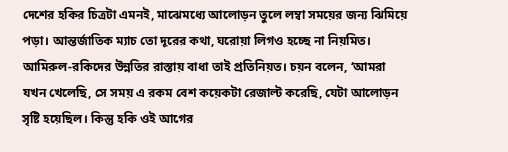দেশের হকির চিত্রটা এমনই, মাঝেমধ্যে আলোড়ন তুলে লম্বা সময়ের জন্য ঝিমিয়ে পড়া। আন্তর্জাতিক ম্যাচ তো দূরের কথা, ঘরোয়া লিগও হচ্ছে না নিয়মিত।
আমিরুল-রকিদের উন্নতির রাস্তায় বাধা তাই প্রতিনিয়ত। চয়ন বলেন, ‘আমরা যখন খেলেছি, সে সময় এ রকম বেশ কয়েকটা রেজাল্ট করেছি, যেটা আলোড়ন সৃষ্টি হয়েছিল। কিন্তু হকি ওই আগের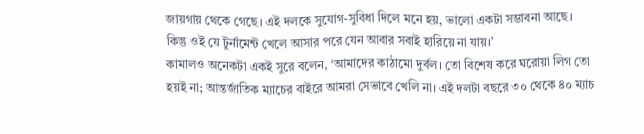জায়গায় থেকে গেছে। এই দলকে সুযোগ-সুবিধা দিলে মনে হয়, ভালো একটা সম্ভাবনা আছে। কিন্তু ওই যে টুর্নামেন্ট খেলে আসার পরে যেন আবার সবাই হারিয়ে না যায়।’
কামালও অনেকটা একই সুরে বলেন, ‘আমাদের কাঠামো দুর্বল। তো বিশেষ করে ঘরোয়া লিগ তো হয়ই না; আন্তর্জাতিক ম্যাচের বাইরে আমরা সেভাবে খেলি না। এই দলটা বছরে ৩০ থেকে ৪০ ম্যাচ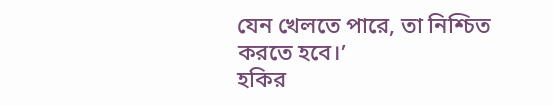যেন খেলতে পারে, তা নিশ্চিত করতে হবে।’
হকির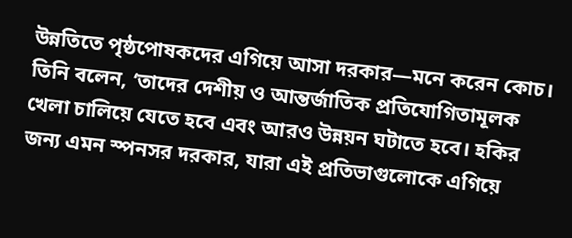উন্নতিতে পৃষ্ঠপোষকদের এগিয়ে আসা দরকার—মনে করেন কোচ। তিনি বলেন, ‘তাদের দেশীয় ও আন্তর্জাতিক প্রতিযোগিতামূলক খেলা চালিয়ে যেতে হবে এবং আরও উন্নয়ন ঘটাতে হবে। হকির জন্য এমন স্পনসর দরকার, যারা এই প্রতিভাগুলোকে এগিয়ে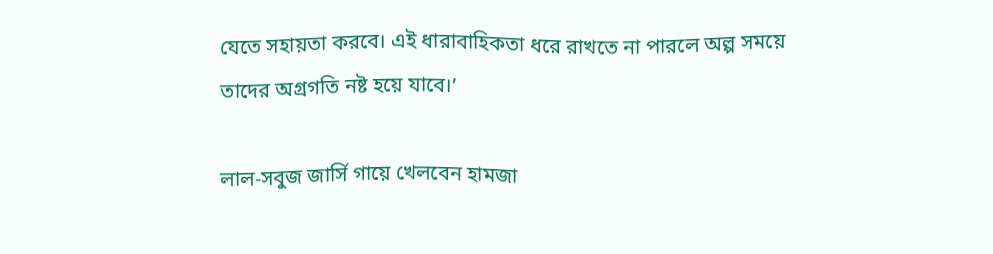যেতে সহায়তা করবে। এই ধারাবাহিকতা ধরে রাখতে না পারলে অল্প সময়ে তাদের অগ্রগতি নষ্ট হয়ে যাবে।’

লাল-সবুজ জার্সি গায়ে খেলবেন হামজা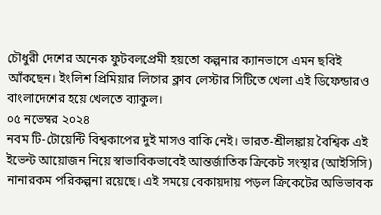চৌধুরী দেশের অনেক ফুটবলপ্রেমী হয়তো কল্পনার ক্যানভাসে এমন ছবিই আঁকছেন। ইংলিশ প্রিমিয়ার লিগের ক্লাব লেস্টার সিটিতে খেলা এই ডিফেন্ডারও বাংলাদেশের হয়ে খেলতে ব্যাকুল।
০৫ নভেম্বর ২০২৪
নবম টি-টোয়েন্টি বিশ্বকাপের দুই মাসও বাকি নেই। ভারত-শ্রীলঙ্কায় বৈশ্বিক এই ইভেন্ট আয়োজন নিয়ে স্বাভাবিকভাবেই আন্তর্জাতিক ক্রিকেট সংস্থার (আইসিসি) নানারকম পরিকল্পনা রয়েছে। এই সময়ে বেকায়দায় পড়ল ক্রিকেটের অভিভাবক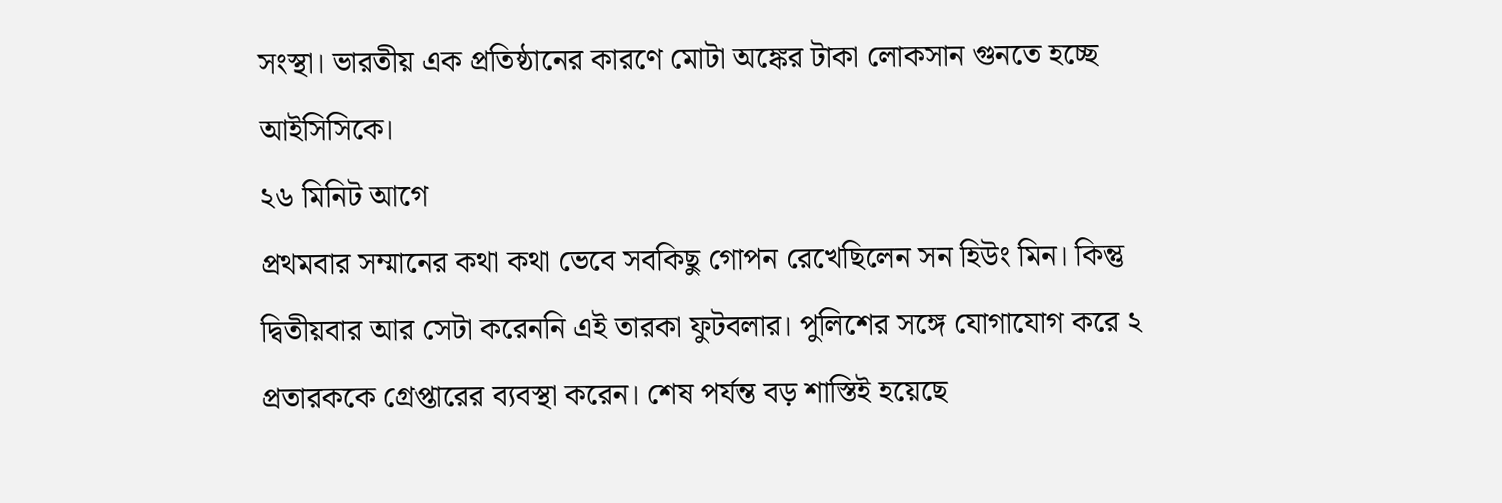সংস্থা। ভারতীয় এক প্রতিষ্ঠানের কারণে মোটা অঙ্কের টাকা লোকসান গুনতে হচ্ছে আইসিসিকে।
২৬ মিনিট আগে
প্রথমবার সম্মানের কথা কথা ভেবে সবকিছু গোপন রেখেছিলেন সন হিউং মিন। কিন্তু দ্বিতীয়বার আর সেটা করেননি এই তারকা ফুটবলার। পুলিশের সঙ্গে যোগাযোগ করে ২ প্রতারককে গ্রেপ্তারের ব্যবস্থা করেন। শেষ পর্যন্ত বড় শাস্তিই হয়েছে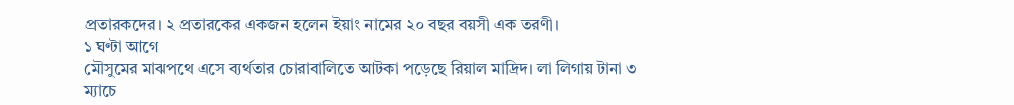প্রতারকদের। ২ প্রতারকের একজন হলেন ইয়াং নামের ২০ বছর বয়সী এক তরণী।
১ ঘণ্টা আগে
মৌসুমের মাঝপথে এসে ব্যর্থতার চোরাবালিতে আটকা পড়েছে রিয়াল মাদ্রিদ। লা লিগায় টানা ৩ ম্যাচে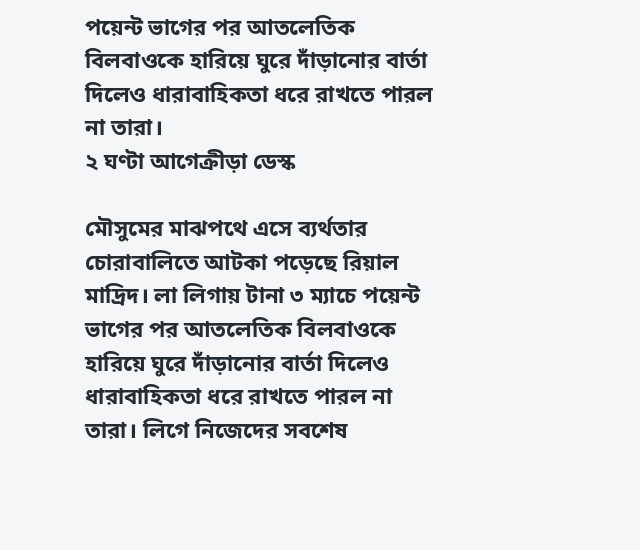পয়েন্ট ভাগের পর আতলেতিক বিলবাওকে হারিয়ে ঘুরে দাঁড়ানোর বার্তা দিলেও ধারাবাহিকতা ধরে রাখতে পারল না তারা।
২ ঘণ্টা আগেক্রীড়া ডেস্ক

মৌসুমের মাঝপথে এসে ব্যর্থতার চোরাবালিতে আটকা পড়েছে রিয়াল মাদ্রিদ। লা লিগায় টানা ৩ ম্যাচে পয়েন্ট ভাগের পর আতলেতিক বিলবাওকে হারিয়ে ঘুরে দাঁড়ানোর বার্তা দিলেও ধারাবাহিকতা ধরে রাখতে পারল না তারা। লিগে নিজেদের সবশেষ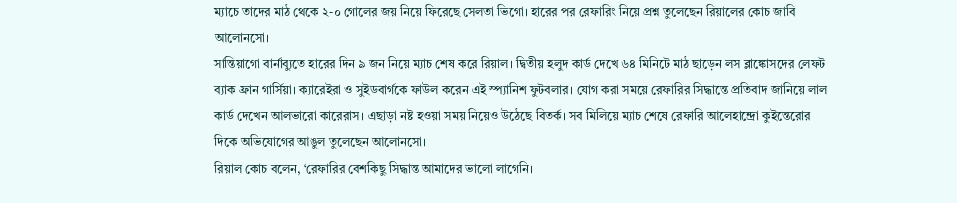ম্যাচে তাদের মাঠ থেকে ২-০ গোলের জয় নিয়ে ফিরেছে সেলতা ভিগো। হারের পর রেফারিং নিয়ে প্রশ্ন তুলেছেন রিয়ালের কোচ জাবি আলোনসো।
সান্তিয়াগো বার্নাব্যুতে হারের দিন ৯ জন নিয়ে ম্যাচ শেষ করে রিয়াল। দ্বিতীয় হলুদ কার্ড দেখে ৬৪ মিনিটে মাঠ ছাড়েন লস ব্লাঙ্কোসদের লেফট ব্যাক ফ্রান গার্সিয়া। ক্যারেইরা ও সুইডবার্গকে ফাউল করেন এই স্প্যানিশ ফুটবলার। যোগ করা সময়ে রেফারির সিদ্ধান্তে প্রতিবাদ জানিয়ে লাল কার্ড দেখেন আলভারো কারেরাস। এছাড়া নষ্ট হওয়া সময় নিয়েও উঠেছে বিতর্ক। সব মিলিয়ে ম্যাচ শেষে রেফারি আলেহান্দ্রো কুইন্তেরোর দিকে অভিযোগের আঙুল তুলেছেন আলোনসো।
রিয়াল কোচ বলেন, ‘রেফারির বেশকিছু সিদ্ধান্ত আমাদের ভালো লাগেনি।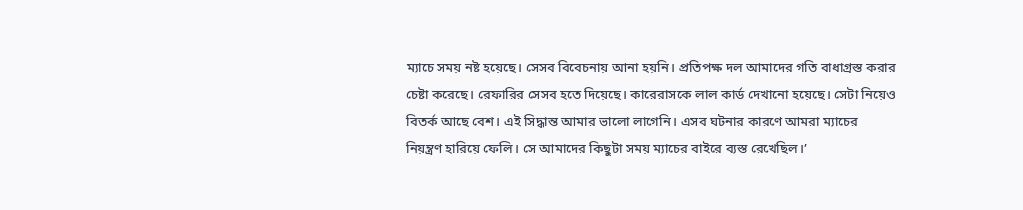ম্যাচে সময় নষ্ট হয়েছে। সেসব বিবেচনায় আনা হয়নি। প্রতিপক্ষ দল আমাদের গতি বাধাগ্রস্ত করার চেষ্টা করেছে। রেফারির সেসব হতে দিয়েছে। কারেরাসকে লাল কার্ড দেখানো হয়েছে। সেটা নিয়েও বিতর্ক আছে বেশ। এই সিদ্ধান্ত আমার ভালো লাগেনি। এসব ঘটনার কারণে আমরা ম্যাচের নিয়ন্ত্রণ হারিয়ে ফেলি। সে আমাদের কিছুটা সময় ম্যাচের বাইরে ব্যস্ত রেখেছিল।’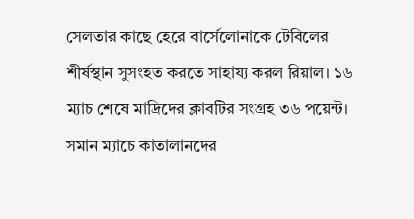সেলতার কাছে হেরে বার্সেলোনাকে টেবিলের শীর্ষস্থান সুসংহত করতে সাহায্য করল রিয়াল। ১৬ ম্যাচ শেষে মাদ্রিদের ক্লাবটির সংগ্রহ ৩৬ পয়েন্ট। সমান ম্যাচে কাতালানদের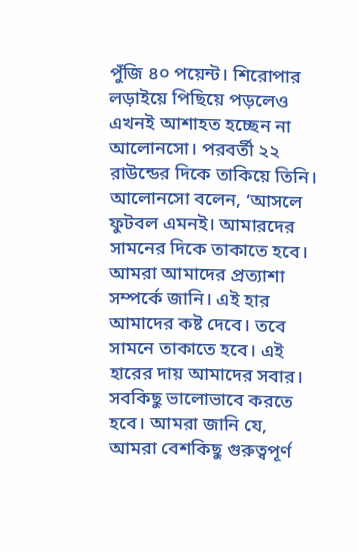পুঁজি ৪০ পয়েন্ট। শিরোপার লড়াইয়ে পিছিয়ে পড়লেও এখনই আশাহত হচ্ছেন না আলোনসো। পরবর্তী ২২ রাউন্ডের দিকে তাকিয়ে তিনি।
আলোনসো বলেন, ‘আসলে ফুটবল এমনই। আমারদের সামনের দিকে তাকাতে হবে। আমরা আমাদের প্রত্যাশা সম্পর্কে জানি। এই হার আমাদের কষ্ট দেবে। তবে সামনে তাকাতে হবে। এই হারের দায় আমাদের সবার। সবকিছু ভালোভাবে করতে হবে। আমরা জানি যে, আমরা বেশকিছু গুরুত্বপূর্ণ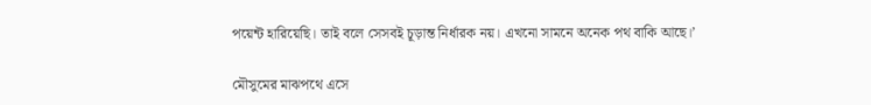পয়েন্ট হারিয়েছি। তাই বলে সেসবই চূড়ান্ত নির্ধারক নয়। এখনো সামনে অনেক পথ বাকি আছে।’

মৌসুমের মাঝপথে এসে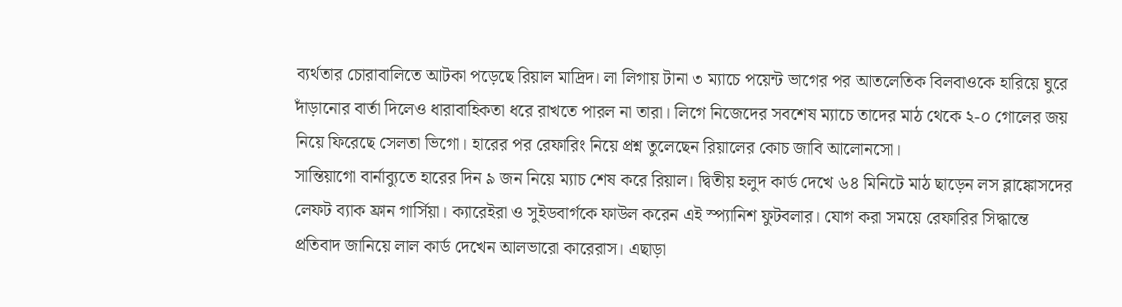ব্যর্থতার চোরাবালিতে আটকা পড়েছে রিয়াল মাদ্রিদ। লা লিগায় টানা ৩ ম্যাচে পয়েন্ট ভাগের পর আতলেতিক বিলবাওকে হারিয়ে ঘুরে দাঁড়ানোর বার্তা দিলেও ধারাবাহিকতা ধরে রাখতে পারল না তারা। লিগে নিজেদের সবশেষ ম্যাচে তাদের মাঠ থেকে ২-০ গোলের জয় নিয়ে ফিরেছে সেলতা ভিগো। হারের পর রেফারিং নিয়ে প্রশ্ন তুলেছেন রিয়ালের কোচ জাবি আলোনসো।
সান্তিয়াগো বার্নাব্যুতে হারের দিন ৯ জন নিয়ে ম্যাচ শেষ করে রিয়াল। দ্বিতীয় হলুদ কার্ড দেখে ৬৪ মিনিটে মাঠ ছাড়েন লস ব্লাঙ্কোসদের লেফট ব্যাক ফ্রান গার্সিয়া। ক্যারেইরা ও সুইডবার্গকে ফাউল করেন এই স্প্যানিশ ফুটবলার। যোগ করা সময়ে রেফারির সিদ্ধান্তে প্রতিবাদ জানিয়ে লাল কার্ড দেখেন আলভারো কারেরাস। এছাড়া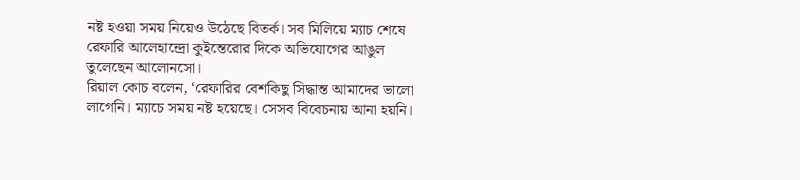নষ্ট হওয়া সময় নিয়েও উঠেছে বিতর্ক। সব মিলিয়ে ম্যাচ শেষে রেফারি আলেহান্দ্রো কুইন্তেরোর দিকে অভিযোগের আঙুল তুলেছেন আলোনসো।
রিয়াল কোচ বলেন, ‘রেফারির বেশকিছু সিদ্ধান্ত আমাদের ভালো লাগেনি। ম্যাচে সময় নষ্ট হয়েছে। সেসব বিবেচনায় আনা হয়নি।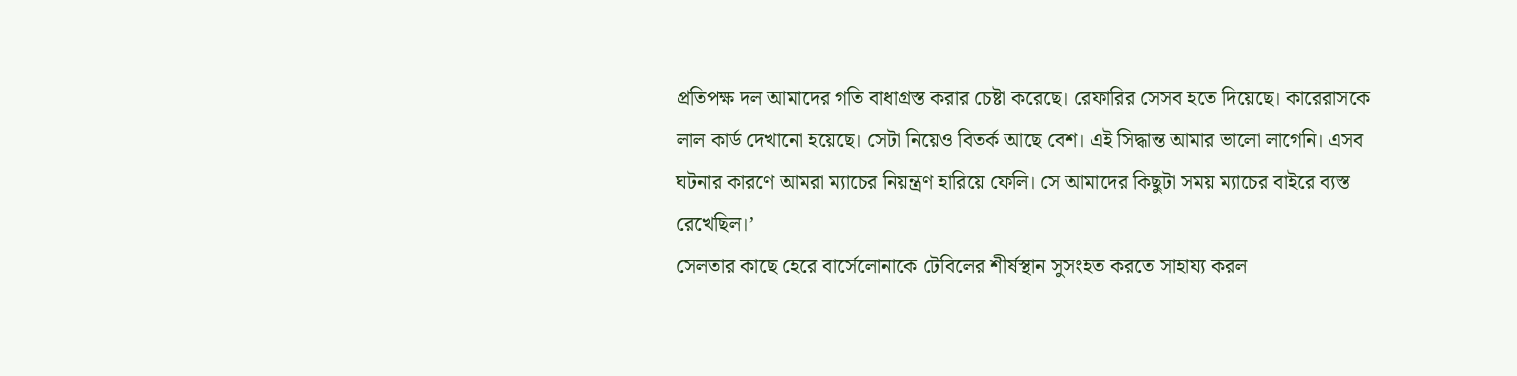প্রতিপক্ষ দল আমাদের গতি বাধাগ্রস্ত করার চেষ্টা করেছে। রেফারির সেসব হতে দিয়েছে। কারেরাসকে লাল কার্ড দেখানো হয়েছে। সেটা নিয়েও বিতর্ক আছে বেশ। এই সিদ্ধান্ত আমার ভালো লাগেনি। এসব ঘটনার কারণে আমরা ম্যাচের নিয়ন্ত্রণ হারিয়ে ফেলি। সে আমাদের কিছুটা সময় ম্যাচের বাইরে ব্যস্ত রেখেছিল।’
সেলতার কাছে হেরে বার্সেলোনাকে টেবিলের শীর্ষস্থান সুসংহত করতে সাহায্য করল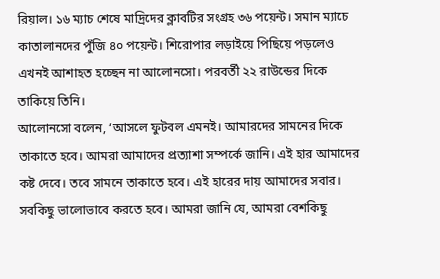রিয়াল। ১৬ ম্যাচ শেষে মাদ্রিদের ক্লাবটির সংগ্রহ ৩৬ পয়েন্ট। সমান ম্যাচে কাতালানদের পুঁজি ৪০ পয়েন্ট। শিরোপার লড়াইয়ে পিছিয়ে পড়লেও এখনই আশাহত হচ্ছেন না আলোনসো। পরবর্তী ২২ রাউন্ডের দিকে তাকিয়ে তিনি।
আলোনসো বলেন, ‘আসলে ফুটবল এমনই। আমারদের সামনের দিকে তাকাতে হবে। আমরা আমাদের প্রত্যাশা সম্পর্কে জানি। এই হার আমাদের কষ্ট দেবে। তবে সামনে তাকাতে হবে। এই হারের দায় আমাদের সবার। সবকিছু ভালোভাবে করতে হবে। আমরা জানি যে, আমরা বেশকিছু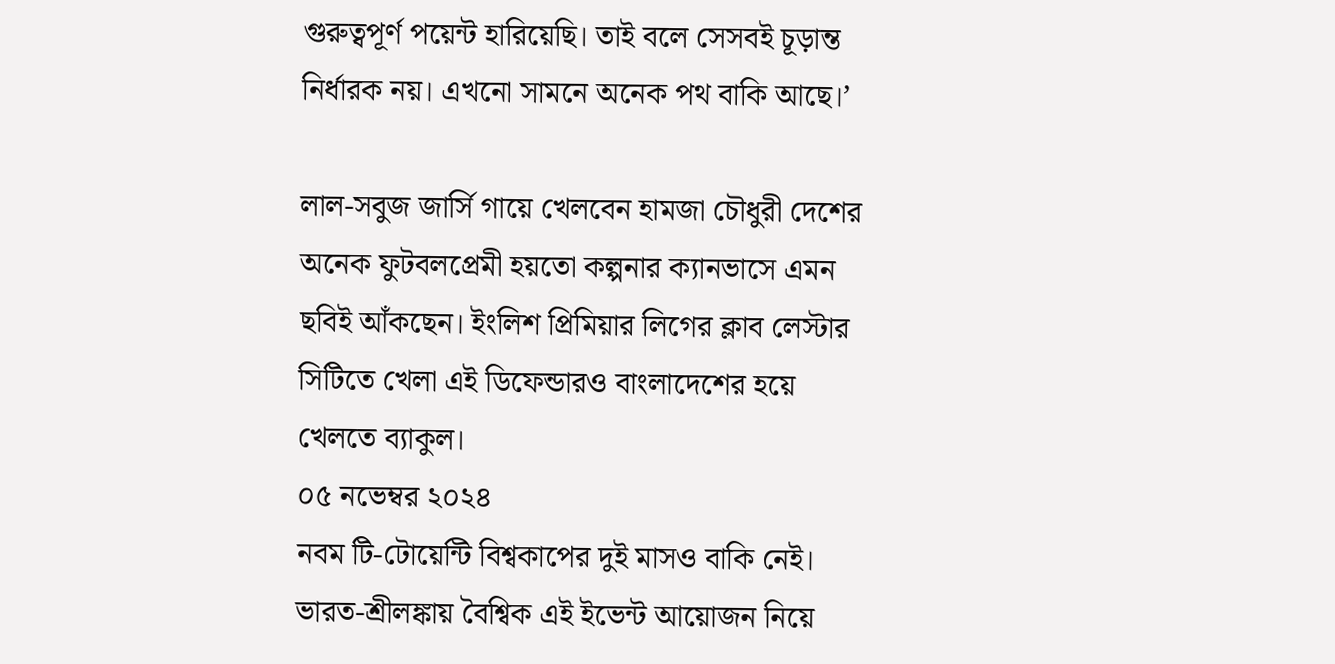গুরুত্বপূর্ণ পয়েন্ট হারিয়েছি। তাই বলে সেসবই চূড়ান্ত নির্ধারক নয়। এখনো সামনে অনেক পথ বাকি আছে।’

লাল-সবুজ জার্সি গায়ে খেলবেন হামজা চৌধুরী দেশের অনেক ফুটবলপ্রেমী হয়তো কল্পনার ক্যানভাসে এমন ছবিই আঁকছেন। ইংলিশ প্রিমিয়ার লিগের ক্লাব লেস্টার সিটিতে খেলা এই ডিফেন্ডারও বাংলাদেশের হয়ে খেলতে ব্যাকুল।
০৫ নভেম্বর ২০২৪
নবম টি-টোয়েন্টি বিশ্বকাপের দুই মাসও বাকি নেই। ভারত-শ্রীলঙ্কায় বৈশ্বিক এই ইভেন্ট আয়োজন নিয়ে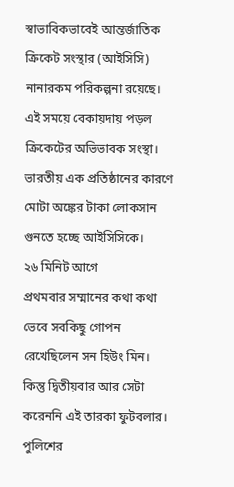স্বাভাবিকভাবেই আন্তর্জাতিক ক্রিকেট সংস্থার (আইসিসি) নানারকম পরিকল্পনা রয়েছে। এই সময়ে বেকায়দায় পড়ল ক্রিকেটের অভিভাবক সংস্থা। ভারতীয় এক প্রতিষ্ঠানের কারণে মোটা অঙ্কের টাকা লোকসান গুনতে হচ্ছে আইসিসিকে।
২৬ মিনিট আগে
প্রথমবার সম্মানের কথা কথা ভেবে সবকিছু গোপন রেখেছিলেন সন হিউং মিন। কিন্তু দ্বিতীয়বার আর সেটা করেননি এই তারকা ফুটবলার। পুলিশের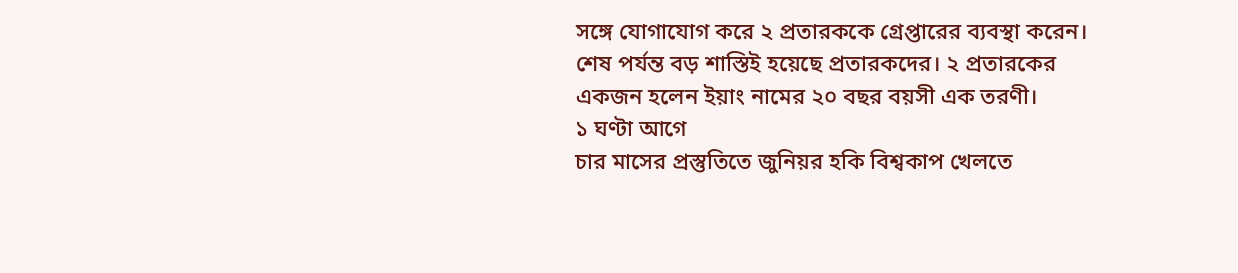সঙ্গে যোগাযোগ করে ২ প্রতারককে গ্রেপ্তারের ব্যবস্থা করেন। শেষ পর্যন্ত বড় শাস্তিই হয়েছে প্রতারকদের। ২ প্রতারকের একজন হলেন ইয়াং নামের ২০ বছর বয়সী এক তরণী।
১ ঘণ্টা আগে
চার মাসের প্রস্তুতিতে জুনিয়র হকি বিশ্বকাপ খেলতে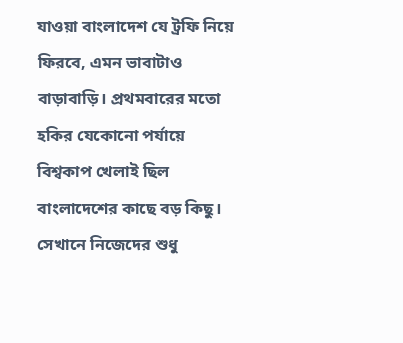যাওয়া বাংলাদেশ যে ট্রফি নিয়ে ফিরবে, এমন ভাবাটাও বাড়াবাড়ি। প্রথমবারের মতো হকির যেকোনো পর্যায়ে বিশ্বকাপ খেলাই ছিল বাংলাদেশের কাছে বড় কিছু। সেখানে নিজেদের শুধু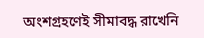অংশগ্রহণেই সীমাবদ্ধ রাখেনি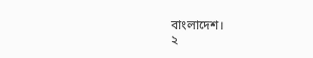বাংলাদেশ।
২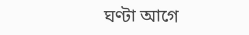ঘণ্টা আগে